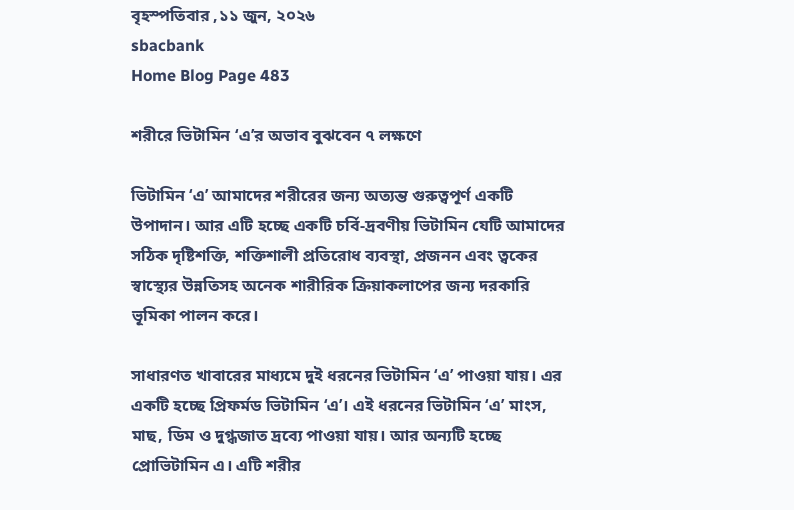বৃহস্পতিবার ,১১ জুন, ২০২৬
sbacbank
Home Blog Page 483

শরীরে ভিটামিন ‘এ’র অভাব বুঝবেন ৭ লক্ষণে

ভিটামিন ‘এ’ আমাদের শরীরের জন্য অত্যন্ত গুরুত্বপূর্ণ একটি উপাদান। আর এটি হচ্ছে একটি চর্বি-দ্রবণীয় ভিটামিন যেটি আমাদের সঠিক দৃষ্টিশক্তি, শক্তিশালী প্রতিরোধ ব্যবস্থা, প্রজনন এবং ত্বকের স্বাস্থ্যের উন্নতিসহ অনেক শারীরিক ক্রিয়াকলাপের জন্য দরকারি ভূমিকা পালন করে।

সাধারণত খাবারের মাধ্যমে দুই ধরনের ভিটামিন ‘এ’ পাওয়া যায়। এর একটি হচ্ছে প্রিফর্মড ভিটামিন ‘এ’। এই ধরনের ভিটামিন ‘এ’ মাংস, মাছ, ডিম ও দুগ্ধজাত দ্রব্যে পাওয়া যায়। আর অন্যটি হচ্ছে প্রোভিটামিন এ। এটি শরীর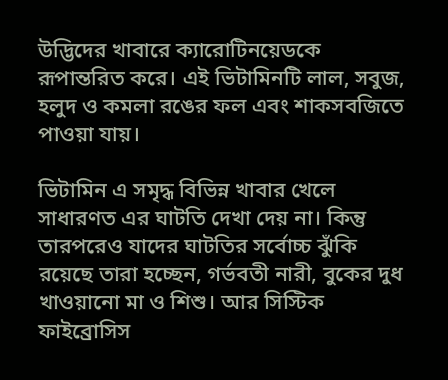উদ্ভিদের খাবারে ক্যারোটিনয়েডকে রূপান্তরিত করে। এই ভিটামিনটি লাল, সবুজ, হলুদ ও কমলা রঙের ফল এবং শাকসবজিতে পাওয়া যায়।

ভিটামিন এ সমৃদ্ধ বিভিন্ন খাবার খেলে সাধারণত এর ঘাটতি দেখা দেয় না। কিন্তু তারপরেও যাদের ঘাটতির সর্বোচ্চ ঝুঁকি রয়েছে তারা হচ্ছেন, গর্ভবতী নারী, বুকের দুধ খাওয়ানো মা ও শিশু। আর সিস্টিক ফাইব্রোসিস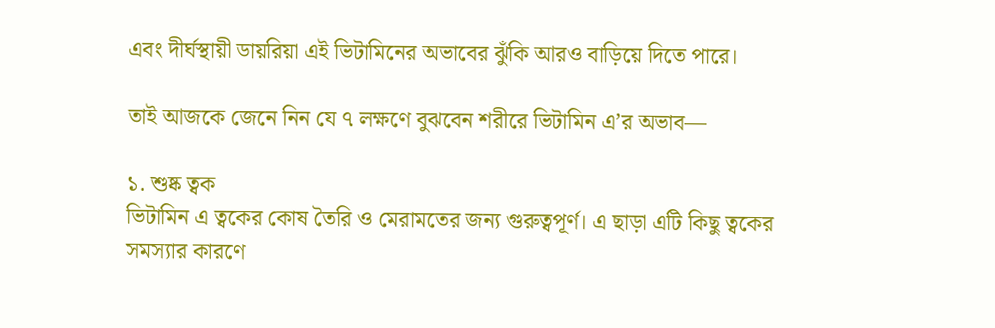এবং দীর্ঘস্থায়ী ডায়রিয়া এই ভিটামিনের অভাবের ঝুঁকি আরও বাড়িয়ে দিতে পারে।

তাই আজকে জেনে নিন যে ৭ লক্ষণে বুঝবেন শরীরে ভিটামিন এ’র অভাব—

১. শুষ্ক ত্বক
ভিটামিন এ ত্বকের কোষ তৈরি ও মেরামতের জন্য গুরুত্বপূর্ণ। এ ছাড়া এটি কিছু ত্বকের সমস্যার কারণে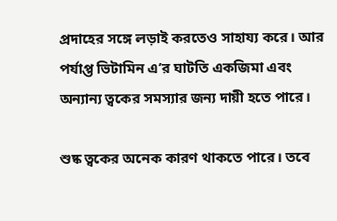প্রদাহের সঙ্গে লড়াই করতেও সাহায্য করে। আর পর্যাপ্ত ভিটামিন এ’র ঘাটতি একজিমা এবং অন্যান্য ত্বকের সমস্যার জন্য দায়ী হতে পারে।

শুষ্ক ত্বকের অনেক কারণ থাকতে পারে। তবে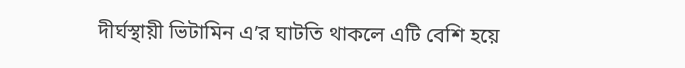দীর্ঘস্থায়ী ভিটামিন এ’র ঘাটতি থাকলে এটি বেশি হয়ে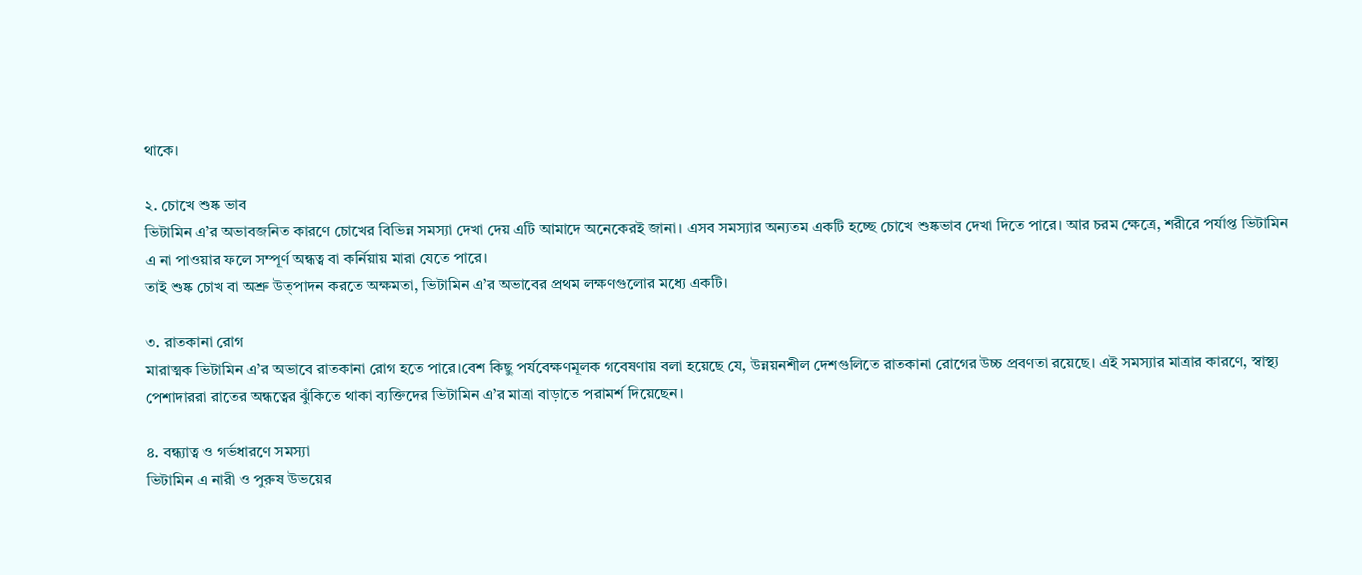থাকে।

২. চোখে শুষ্ক ভাব
ভিটামিন এ’র অভাবজনিত কারণে চোখের বিভিন্ন সমস্যা দেখা দেয় এটি আমাদে অনেকেরই জানা। এসব সমস্যার অন্যতম একটি হচ্ছে চোখে শুষ্কভাব দেখা দিতে পারে। আর চরম ক্ষেত্রে, শরীরে পর্যাপ্ত ভিটামিন এ না পাওয়ার ফলে সম্পূর্ণ অন্ধত্ব বা কর্নিয়ায় মারা যেতে পারে।
তাই শুষ্ক চোখ বা অশ্রু উত্পাদন করতে অক্ষমতা, ভিটামিন এ’র অভাবের প্রথম লক্ষণগুলোর মধ্যে একটি।

৩. রাতকানা রোগ
মারাত্মক ভিটামিন এ’র অভাবে রাতকানা রোগ হতে পারে।বেশ কিছু পর্যবেক্ষণমূলক গবেষণায় বলা হয়েছে যে, উন্নয়নশীল দেশগুলিতে রাতকানা রোগের উচ্চ প্রবণতা রয়েছে। এই সমস্যার মাত্রার কারণে, স্বাস্থ্য পেশাদাররা রাতের অন্ধত্বের ঝুঁকিতে থাকা ব্যক্তিদের ভিটামিন এ’র মাত্রা বাড়াতে পরামর্শ দিয়েছেন।

৪. বন্ধ্যাত্ব ও গর্ভধারণে সমস্যা
ভিটামিন এ নারী ও পুরুষ উভয়ের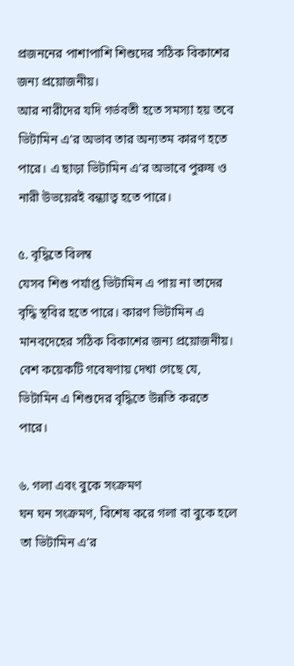প্রজননের পাশাপাশি শিশুদের সঠিক বিকাশের জন্য প্রয়োজনীয়।
আর নারীদের যদি গর্ভবতী হতে সমস্যা হয় তবে ভিটামিন এ’র অভাব তার অন্যতম কারণ হতে পারে। এ ছাড়া ভিটামিন এ’র অভাবে পুরুষ ও নারী উভয়েরই বন্ধ্যাত্ব হতে পারে।

৫. বৃদ্ধিতে বিলম্ব
যেসব শিশু পর্যাপ্ত ভিটামিন এ পায় না তাদের বৃদ্ধি স্থবির হতে পারে। কারণ ভিটামিন এ মানবদেহের সঠিক বিকাশের জন্য প্রয়োজনীয়।
বেশ কয়েকটি গবেষণায় দেখা গেছে যে, ভিটামিন এ শিশুদের বৃদ্ধিতে উন্নতি করতে পারে।

৬. গলা এবং বুকে সংক্রমণ
ঘন ঘন সংক্রমণ, বিশেষ করে গলা বা বুকে হলে তা ভিটামিন এ’র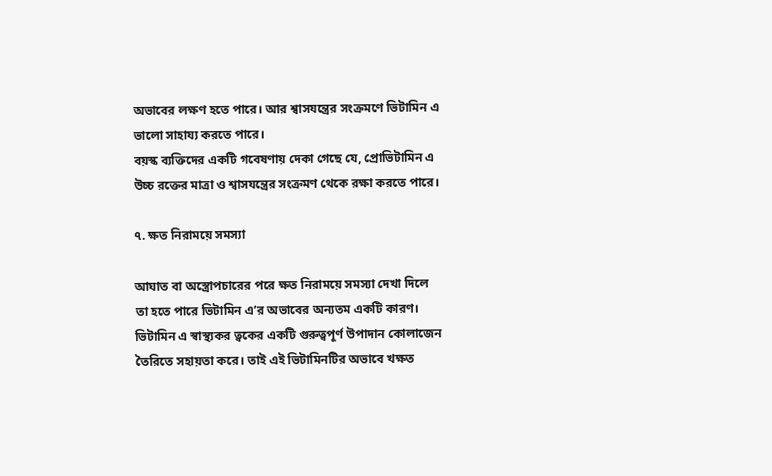অভাবের লক্ষণ হতে পারে। আর শ্বাসযন্ত্রের সংক্রমণে ভিটামিন এ ভালো সাহায্য করতে পারে।
বয়স্ক ব্যক্তিদের একটি গবেষণায় দেকা গেছে যে, প্রোভিটামিন এ উচ্চ রক্তের মাত্রা ও শ্বাসযন্ত্রের সংক্রমণ থেকে রক্ষা করতে পারে।

৭. ক্ষত নিরাময়ে সমস্যা

আঘাত বা অস্ত্রোপচারের পরে ক্ষত নিরাময়ে সমস্যা দেখা দিলে তা হতে পারে ভিটামিন এ’র অভাবের অন্যতম একটি কারণ।
ভিটামিন এ স্বাস্থ্যকর ত্বকের একটি গুরুত্বপূর্ণ উপাদান কোলাজেন তৈরিতে সহায়তা করে। তাই এই ভিটামিনটির অভাবে খক্ষত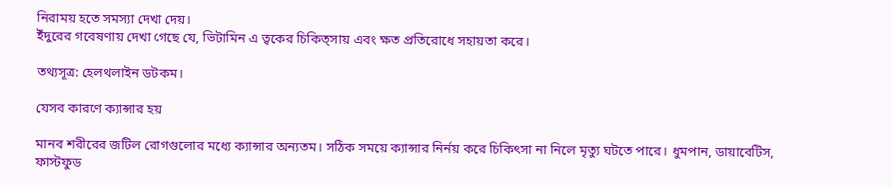নিরাময় হতে সমস্যা দেখা দেয়।
ইঁদুরের গবেষণায় দেখা গেছে যে, ভিটামিন এ ত্বকের চিকিত্সায় এবং ক্ষত প্রতিরোধে সহায়তা করে।

তথ্যসূত্র: হেলথলাইন ডটকম।

যেসব কারণে ক্যান্সার হয়

মানব শরীরের জটিল রোগগুলোর মধ্যে ক্যান্সার অন্যতম। সঠিক সময়ে ক্যান্সার নির্নয় করে চিকিৎসা না নিলে মৃত্যু ঘটতে পারে। ধুমপান, ডায়াবেটিস, ফাস্টফুড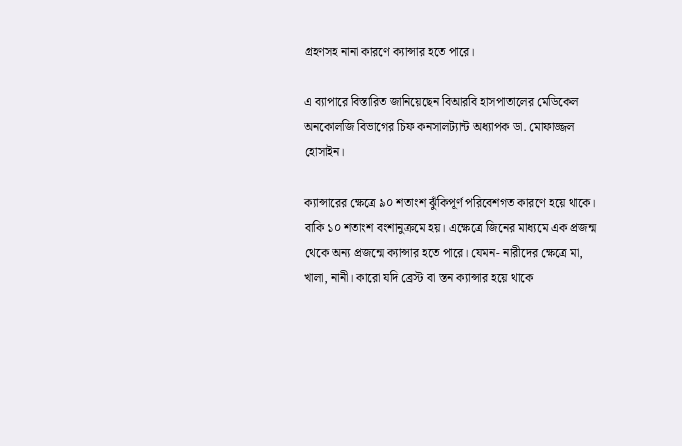গ্রহণসহ নানা কারণে ক্যান্সার হতে পারে।

এ ব্যাপারে বিস্তারিত জানিয়েছেন বিআরবি হাসপাতালের মেডিকেল অনকোলজি বিভাগের চিফ কনসালট্যান্ট অধ্যাপক ডা. মোফাজ্জল হোসাইন।

ক্যান্সারের ক্ষেত্রে ৯০ শতাংশ ঝুঁকিপূর্ণ পরিবেশগত কারণে হয়ে থাকে। বাকি ১০ শতাংশ বংশানুক্রমে হয়। এক্ষেত্রে জিনের মাধ্যমে এক প্রজন্ম থেকে অন্য প্রজন্মে ক্যান্সার হতে পারে। যেমন- নারীদের ক্ষেত্রে মা, খালা, নানী। কারো যদি ব্রেস্ট বা স্তন ক্যান্সার হয়ে থাকে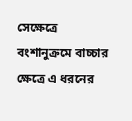সেক্ষেত্রে বংশানুক্রমে বাচ্চার ক্ষেত্রে এ ধরনের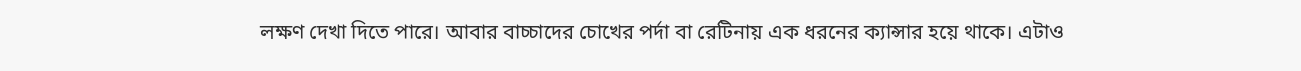লক্ষণ দেখা দিতে পারে। আবার বাচ্চাদের চোখের পর্দা বা রেটিনায় এক ধরনের ক্যান্সার হয়ে থাকে। এটাও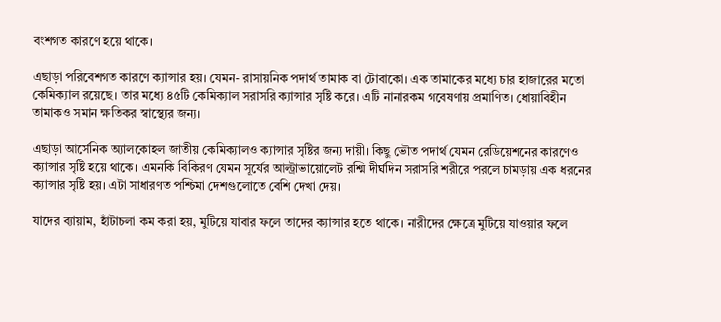বংশগত কারণে হয়ে থাকে।

এছাড়া পরিবেশগত কারণে ক্যান্সার হয়। যেমন- রাসায়নিক পদার্থ তামাক বা টোবাকো। এক তামাকের মধ্যে চার হাজারের মতো কেমিক্যাল রয়েছে। তার মধ্যে ৪৫টি কেমিক্যাল সরাসরি ক্যান্সার সৃষ্টি করে। এটি নানারকম গবেষণায় প্রমাণিত। ধোয়াবিহীন তামাকও সমান ক্ষতিকর স্বাস্থ্যের জন্য।

এছাড়া আর্সেনিক অ্যালকোহল জাতীয় কেমিক্যালও ক্যান্সার সৃষ্টির জন্য দায়ী। কিছু ভৌত পদার্থ যেমন রেডিয়েশনের কারণেও ক্যান্সার সৃষ্টি হয়ে থাকে। এমনকি বিকিরণ যেমন সূর্যের আল্ট্রাভায়োলেট রশ্মি দীর্ঘদিন সরাসরি শরীরে পরলে চামড়ায় এক ধরনের ক্যান্সার সৃষ্টি হয়। এটা সাধারণত পশ্চিমা দেশগুলোতে বেশি দেখা দেয়।

যাদের ব্যায়াম, হাঁটাচলা কম করা হয়, মুটিয়ে যাবার ফলে তাদের ক্যান্সার হতে থাকে। নারীদের ক্ষেত্রে মুটিয়ে যাওয়ার ফলে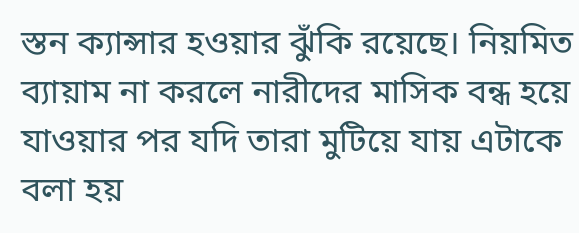স্তন ক্যান্সার হওয়ার ঝুঁকি রয়েছে। নিয়মিত ব্যায়াম না করলে নারীদের মাসিক বন্ধ হয়ে যাওয়ার পর যদি তারা মুটিয়ে যায় এটাকে বলা হয়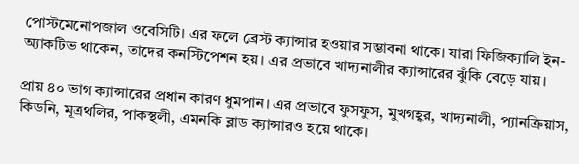পোস্টমেনোপজাল ওবেসিটি। এর ফলে ব্রেস্ট ক্যান্সার হওয়ার সম্ভাবনা থাকে। যারা ফিজিক্যালি ইন-অ্যাকটিভ থাকেন, তাদের কনস্টিপেশন হয়। এর প্রভাবে খাদ্যনালীর ক্যান্সারের ঝুঁকি বেড়ে যায়।

প্রায় ৪০ ভাগ ক্যান্সারের প্রধান কারণ ধুমপান। এর প্রভাবে ফুসফুস, মুখগহ্বর, খাদ্যনালী, প্যানক্রিয়াস, কিডনি, মূত্রথলির, পাকস্থলী, এমনকি ব্লাড ক্যান্সারও হয়ে থাকে।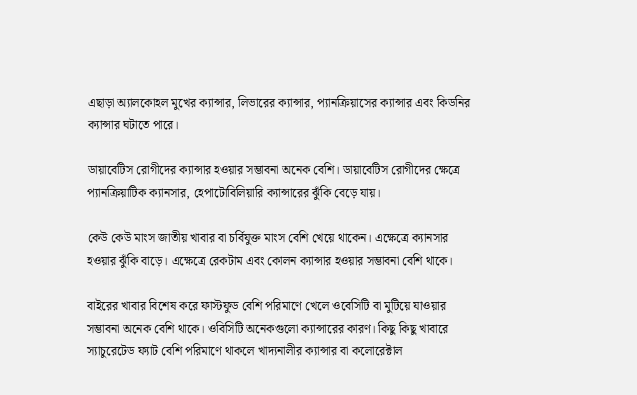এছাড়া অ্যালকোহল মুখের ক্যান্সার, লিভারের ক্যান্সার, প্যানক্রিয়াসের ক্যান্সার এবং কিডনির ক্যান্সার ঘটাতে পারে।

ডায়াবেটিস রোগীদের ক্যান্সার হওয়ার সম্ভাবনা অনেক বেশি। ডায়াবেটিস রোগীদের ক্ষেত্রে প্যানক্রিয়াটিক ক্যানসার, হেপাটোবিলিয়ারি ক্যান্সারের ঝুঁকি বেড়ে যায়।

কেউ কেউ মাংস জাতীয় খাবার বা চর্বিযুক্ত মাংস বেশি খেয়ে থাকেন। এক্ষেত্রে ক্যানসার হওয়ার ঝুঁকি বাড়ে। এক্ষেত্রে রেকটাম এবং কোলন ক্যান্সার হওয়ার সম্ভাবনা বেশি থাকে।

বাইরের খাবার বিশেষ করে ফাস্টফুড বেশি পরিমাণে খেলে ওবেসিটি বা মুটিয়ে যাওয়ার সম্ভাবনা অনেক বেশি থাকে। ওবিসিটি অনেকগুলো ক্যান্সারের কারণ। কিছু কিছু খাবারে স্যাচুরেটেড ফ্যাট বেশি পরিমাণে থাকলে খাদ্যনালীর ক্যান্সার বা কলোরেক্টাল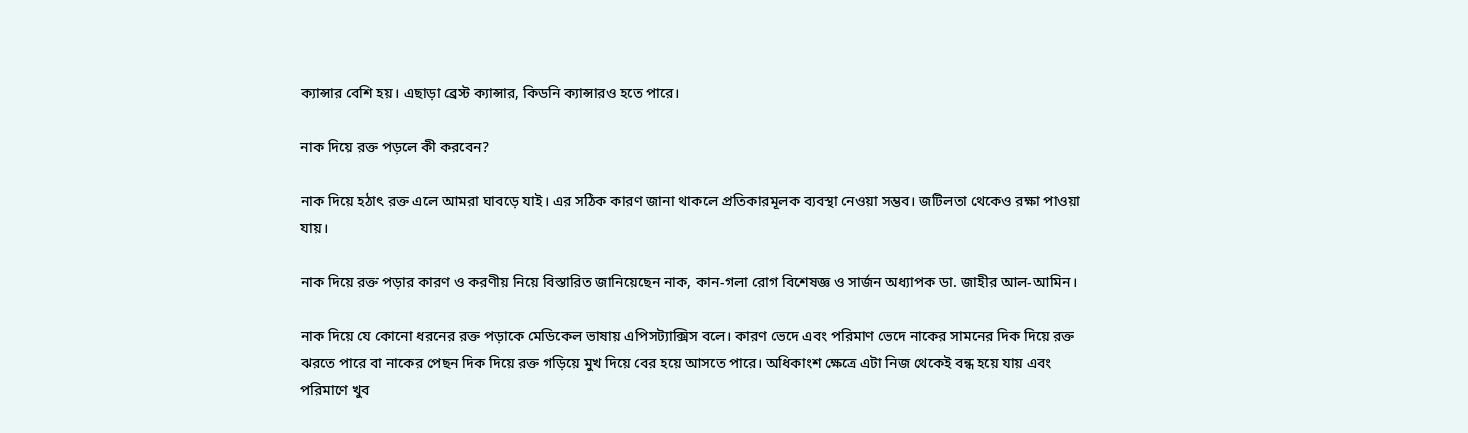ক্যান্সার বেশি হয়। এছাড়া ব্রেস্ট ক্যান্সার, কিডনি ক্যান্সারও হতে পারে।

নাক দিয়ে রক্ত পড়লে কী করবেন?

নাক দিয়ে হঠাৎ রক্ত এলে আমরা ঘাবড়ে যাই। এর সঠিক কারণ জানা থাকলে প্রতিকারমূলক ব্যবস্থা নেওয়া সম্ভব। জটিলতা থেকেও রক্ষা পাওয়া যায়।

নাক দিয়ে রক্ত পড়ার কারণ ও করণীয় নিয়ে বিস্তারিত জানিয়েছেন নাক, কান-গলা রোগ বিশেষজ্ঞ ও সার্জন অধ্যাপক ডা. জাহীর আল-আমিন।

নাক দিয়ে যে কোনো ধরনের রক্ত পড়াকে মেডিকেল ভাষায় এপিসট্যাক্সিস বলে। কারণ ভেদে এবং পরিমাণ ভেদে নাকের সামনের দিক দিয়ে রক্ত ঝরতে পারে বা নাকের পেছন দিক দিয়ে রক্ত গড়িয়ে মুখ দিয়ে বের হয়ে আসতে পারে। অধিকাংশ ক্ষেত্রে এটা নিজ থেকেই বন্ধ হয়ে যায় এবং পরিমাণে খুব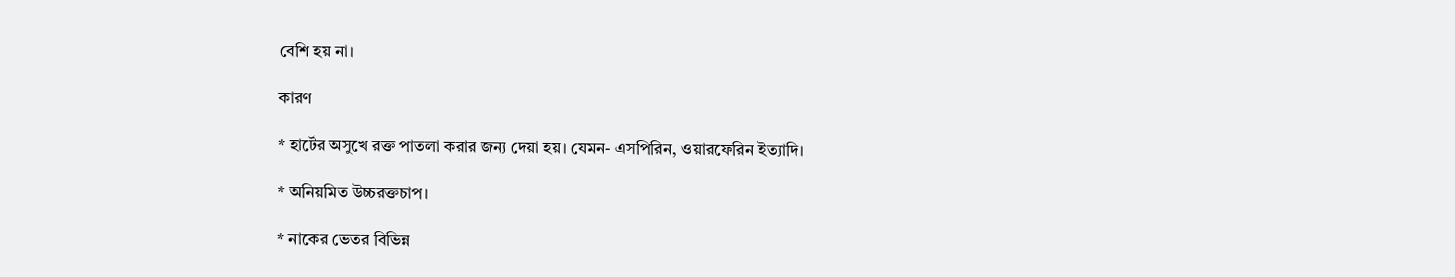বেশি হয় না।

কারণ

* হার্টের অসুখে রক্ত পাতলা করার জন্য দেয়া হয়। যেমন- এসপিরিন, ওয়ারফেরিন ইত্যাদি।

* অনিয়মিত উচ্চরক্তচাপ।

* নাকের ভেতর বিভিন্ন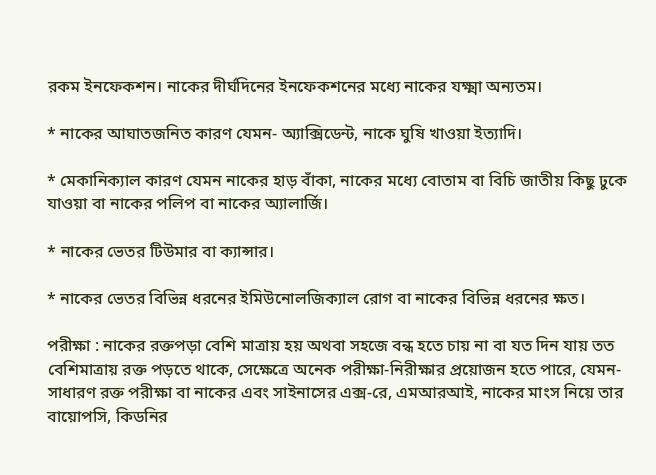রকম ইনফেকশন। নাকের দীর্ঘদিনের ইনফেকশনের মধ্যে নাকের যক্ষ্মা অন্যতম।

* নাকের আঘাতজনিত কারণ যেমন- অ্যাক্সিডেন্ট, নাকে ঘুষি খাওয়া ইত্যাদি।

* মেকানিক্যাল কারণ যেমন নাকের হাড় বাঁকা, নাকের মধ্যে বোতাম বা বিচি জাতীয় কিছু ঢুকে যাওয়া বা নাকের পলিপ বা নাকের অ্যালার্জি।

* নাকের ভেতর টিউমার বা ক্যান্সার।

* নাকের ভেতর বিভিন্ন ধরনের ইমিউনোলজিক্যাল রোগ বা নাকের বিভিন্ন ধরনের ক্ষত।

পরীক্ষা : নাকের রক্তপড়া বেশি মাত্রায় হয় অথবা সহজে বন্ধ হতে চায় না বা যত দিন যায় তত বেশিমাত্রায় রক্ত পড়তে থাকে, সেক্ষেত্রে অনেক পরীক্ষা-নিরীক্ষার প্রয়োজন হতে পারে, যেমন- সাধারণ রক্ত পরীক্ষা বা নাকের এবং সাইনাসের এক্স-রে, এমআরআই, নাকের মাংস নিয়ে তার বায়োপসি, কিডনির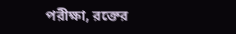পরীক্ষা, রক্তের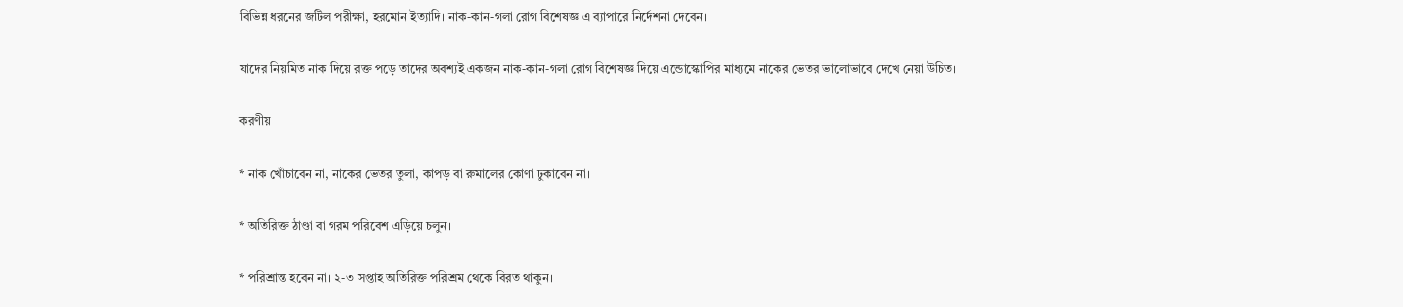বিভিন্ন ধরনের জটিল পরীক্ষা, হরমোন ইত্যাদি। নাক-কান-গলা রোগ বিশেষজ্ঞ এ ব্যাপারে নির্দেশনা দেবেন।

যাদের নিয়মিত নাক দিয়ে রক্ত পড়ে তাদের অবশ্যই একজন নাক-কান-গলা রোগ বিশেষজ্ঞ দিয়ে এন্ডোস্কোপির মাধ্যমে নাকের ভেতর ভালোভাবে দেখে নেয়া উচিত।

করণীয়

* নাক খোঁচাবেন না, নাকের ভেতর তুলা, কাপড় বা রুমালের কোণা ঢুকাবেন না।

* অতিরিক্ত ঠাণ্ডা বা গরম পরিবেশ এড়িয়ে চলুন।

* পরিশ্রান্ত হবেন না। ২-৩ সপ্তাহ অতিরিক্ত পরিশ্রম থেকে বিরত থাকুন।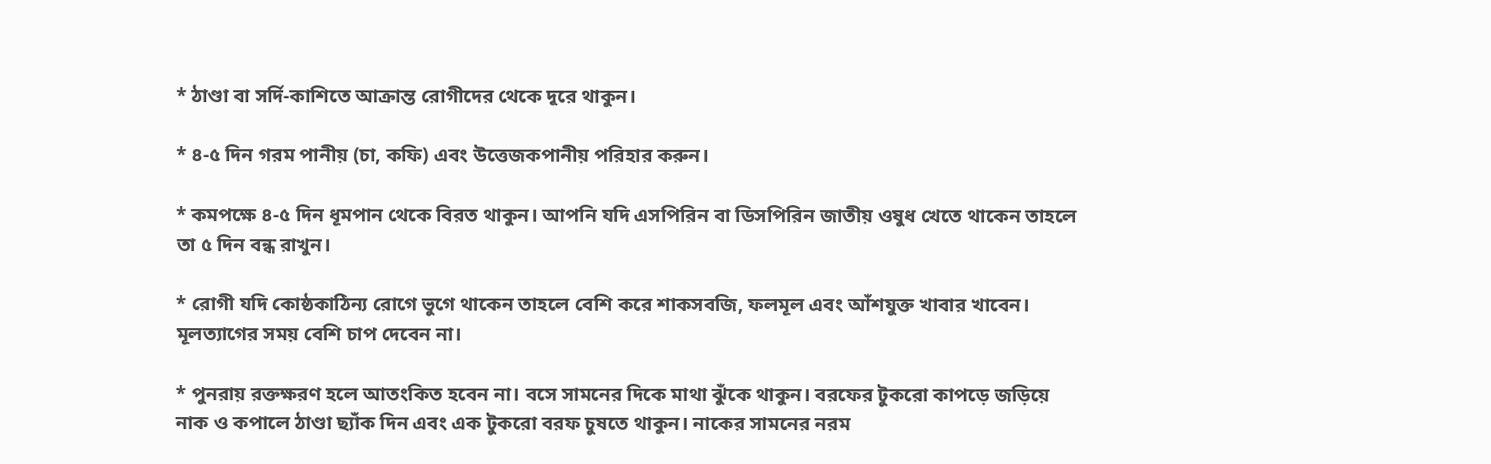* ঠাণ্ডা বা সর্দি-কাশিতে আক্রান্ত রোগীদের থেকে দূরে থাকুন।

* ৪-৫ দিন গরম পানীয় (চা, কফি) এবং উত্তেজকপানীয় পরিহার করুন।

* কমপক্ষে ৪-৫ দিন ধূমপান থেকে বিরত থাকুন। আপনি যদি এসপিরিন বা ডিসপিরিন জাতীয় ওষুধ খেতে থাকেন তাহলে তা ৫ দিন বন্ধ রাখুন।

* রোগী যদি কোষ্ঠকাঠিন্য রোগে ভুগে থাকেন তাহলে বেশি করে শাকসবজি, ফলমূল এবং আঁশযুক্ত খাবার খাবেন। মূলত্যাগের সময় বেশি চাপ দেবেন না।

* পুনরায় রক্তক্ষরণ হলে আতংকিত হবেন না। বসে সামনের দিকে মাথা ঝুঁকে থাকুন। বরফের টুকরো কাপড়ে জড়িয়ে নাক ও কপালে ঠাণ্ডা ছ্যাঁক দিন এবং এক টুকরো বরফ চুষতে থাকুন। নাকের সামনের নরম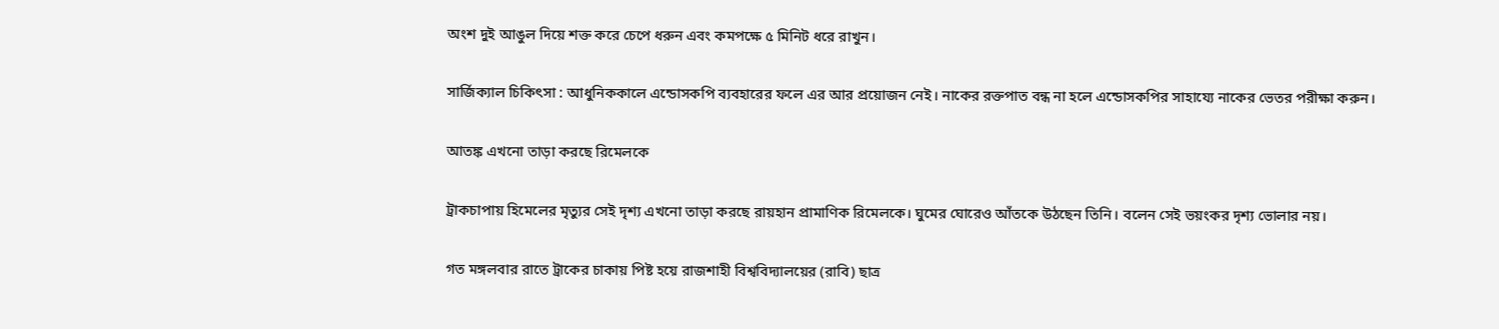অংশ দুই আঙুল দিয়ে শক্ত করে চেপে ধরুন এবং কমপক্ষে ৫ মিনিট ধরে রাখুন।

সার্জিক্যাল চিকিৎসা : আধুনিককালে এন্ডোসকপি ব্যবহারের ফলে এর আর প্রয়োজন নেই। নাকের রক্তপাত বন্ধ না হলে এন্ডোসকপির সাহায্যে নাকের ভেতর পরীক্ষা করুন।

আতঙ্ক এখনো তাড়া করছে রিমেলকে

ট্রাকচাপায় হিমেলের মৃত্যুর সেই দৃশ্য এখনো তাড়া করছে রায়হান প্রামাণিক রিমেলকে। ঘুমের ঘোরেও আঁতকে উঠছেন তিনি। বলেন সেই ভয়ংকর দৃশ্য ভোলার নয়।

গত মঙ্গলবার রাতে ট্রাকের চাকায় পিষ্ট হয়ে রাজশাহী বিশ্ববিদ্যালয়ের (রাবি) ছাত্র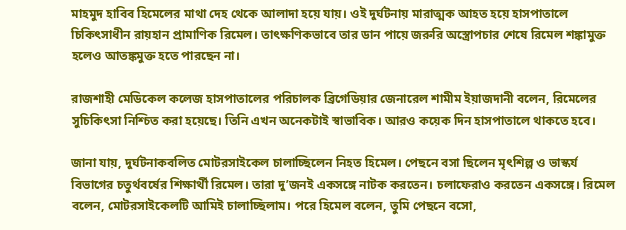মাহমুদ হাবিব হিমেলের মাথা দেহ থেকে আলাদা হয়ে যায়। ওই দুর্ঘটনায় মারাত্মক আহত হয়ে হাসপাতালে চিকিৎসাধীন রায়হান প্রামাণিক রিমেল। তাৎক্ষণিকভাবে তার ডান পায়ে জরুরি অস্ত্রোপচার শেষে রিমেল শঙ্কামুক্ত হলেও আতঙ্কমুক্ত হতে পারছেন না।

রাজশাহী মেডিকেল কলেজ হাসপাতালের পরিচালক ব্রিগেডিয়ার জেনারেল শামীম ইয়াজদানী বলেন, রিমেলের সুচিকিৎসা নিশ্চিত করা হয়েছে। তিনি এখন অনেকটাই স্বাভাবিক। আরও কয়েক দিন হাসপাতালে থাকতে হবে।

জানা যায়, দুর্ঘটনাকবলিত মোটরসাইকেল চালাচ্ছিলেন নিহত হিমেল। পেছনে বসা ছিলেন মৃৎশিল্প ও ভাস্কর্য বিভাগের চতুর্থবর্ষের শিক্ষার্থী রিমেল। তারা দু’জনই একসঙ্গে নাটক করতেন। চলাফেরাও করতেন একসঙ্গে। রিমেল বলেন, মোটরসাইকেলটি আমিই চালাচ্ছিলাম। পরে হিমেল বলেন, তুমি পেছনে বসো,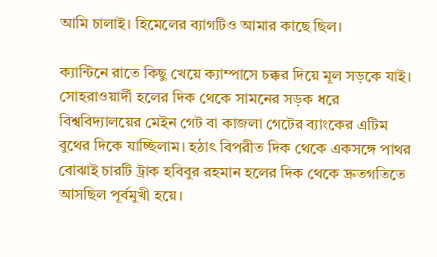আমি চালাই। হিমেলের ব্যাগটিও আমার কাছে ছিল।

ক্যান্টিনে রাতে কিছু খেয়ে ক্যাম্পাসে চক্কর দিয়ে মূল সড়কে যাই। সোহরাওয়ার্দী হলের দিক থেকে সামনের সড়ক ধরে বিশ্ববিদ্যালয়ের মেইন গেট বা কাজলা গেটের ব্যাংকের এটিম বুথের দিকে যাচ্ছিলাম। হঠাৎ বিপরীত দিক থেকে একসঙ্গে পাথর বোঝাই চারটি ট্রাক হবিবুর রহমান হলের দিক থেকে দ্রুতগতিতে আসছিল পূর্বমুখী হয়ে।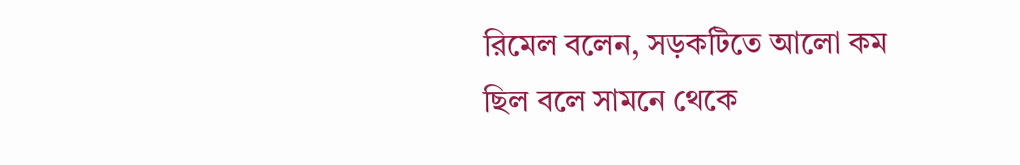রিমেল বলেন, সড়কটিতে আলো কম ছিল বলে সামনে থেকে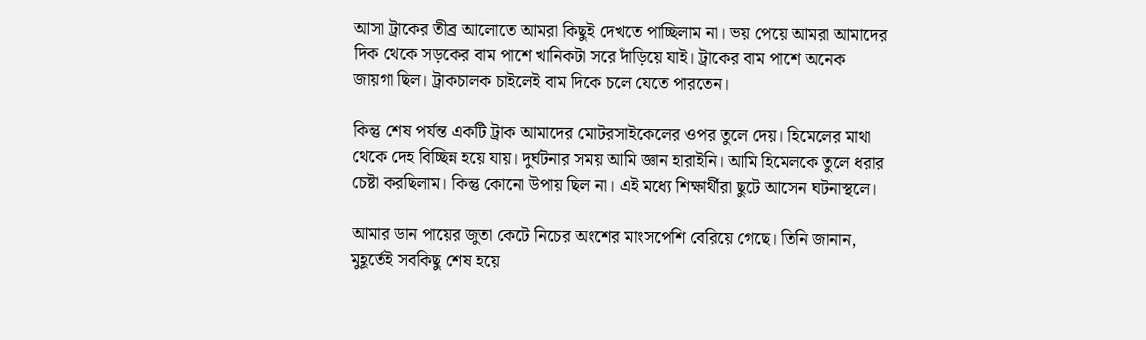আসা ট্রাকের তীব্র আলোতে আমরা কিছুই দেখতে পাচ্ছিলাম না। ভয় পেয়ে আমরা আমাদের দিক থেকে সড়কের বাম পাশে খানিকটা সরে দাঁড়িয়ে যাই। ট্রাকের বাম পাশে অনেক জায়গা ছিল। ট্রাকচালক চাইলেই বাম দিকে চলে যেতে পারতেন।

কিন্তু শেষ পর্যন্ত একটি ট্রাক আমাদের মোটরসাইকেলের ওপর তুলে দেয়। হিমেলের মাথা থেকে দেহ বিচ্ছিন্ন হয়ে যায়। দুর্ঘটনার সময় আমি জ্ঞান হারাইনি। আমি হিমেলকে তুলে ধরার চেষ্টা করছিলাম। কিন্তু কোনো উপায় ছিল না। এই মধ্যে শিক্ষার্থীরা ছুটে আসেন ঘটনাস্থলে।

আমার ডান পায়ের জুতা কেটে নিচের অংশের মাংসপেশি বেরিয়ে গেছে। তিনি জানান, মুহূর্তেই সবকিছু শেষ হয়ে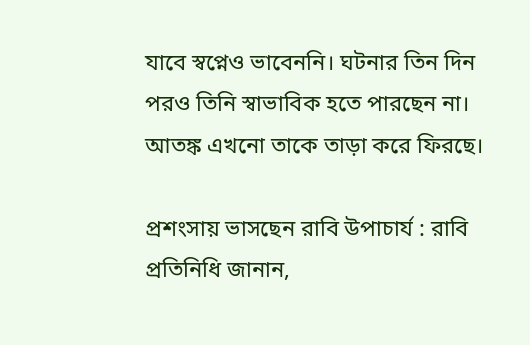যাবে স্বপ্নেও ভাবেননি। ঘটনার তিন দিন পরও তিনি স্বাভাবিক হতে পারছেন না। আতঙ্ক এখনো তাকে তাড়া করে ফিরছে।

প্রশংসায় ভাসছেন রাবি উপাচার্য : রাবি প্রতিনিধি জানান,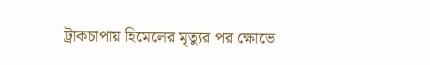ট্রাকচাপায় হিমেলের মৃত্যুর পর ক্ষোভে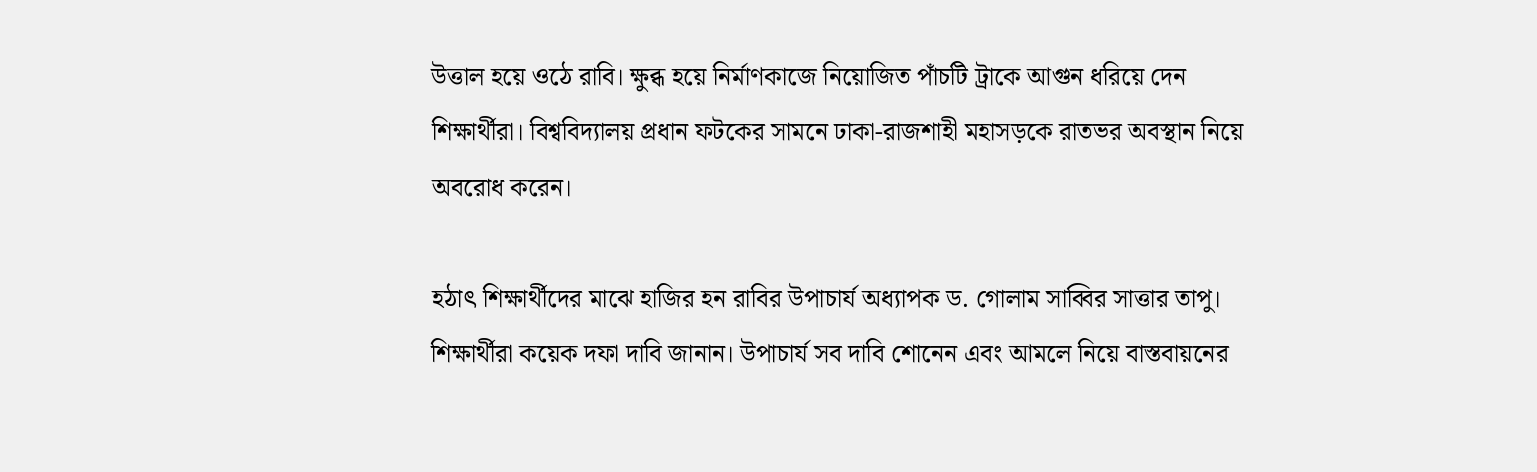উত্তাল হয়ে ওঠে রাবি। ক্ষুব্ধ হয়ে নির্মাণকাজে নিয়োজিত পাঁচটি ট্রাকে আগুন ধরিয়ে দেন শিক্ষার্থীরা। বিশ্ববিদ্যালয় প্রধান ফটকের সামনে ঢাকা-রাজশাহী মহাসড়কে রাতভর অবস্থান নিয়ে অবরোধ করেন।

হঠাৎ শিক্ষার্থীদের মাঝে হাজির হন রাবির উপাচার্য অধ্যাপক ড. গোলাম সাব্বির সাত্তার তাপু। শিক্ষার্থীরা কয়েক দফা দাবি জানান। উপাচার্য সব দাবি শোনেন এবং আমলে নিয়ে বাস্তবায়নের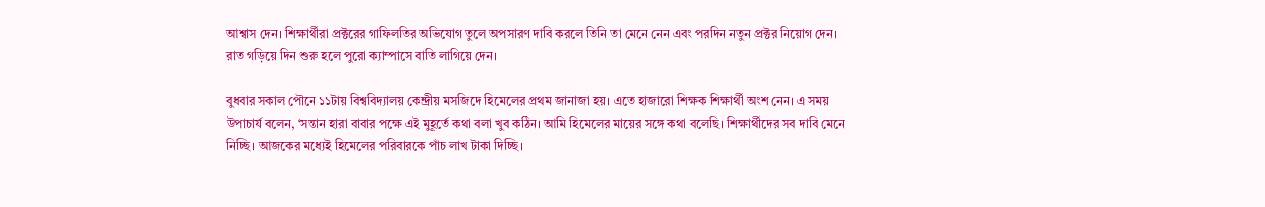আশ্বাস দেন। শিক্ষার্থীরা প্রক্টরের গাফিলতির অভিযোগ তুলে অপসারণ দাবি করলে তিনি তা মেনে নেন এবং পরদিন নতুন প্রক্টর নিয়োগ দেন। রাত গড়িয়ে দিন শুরু হলে পুরো ক্যাম্পাসে বাতি লাগিয়ে দেন।

বুধবার সকাল পৌনে ১১টায় বিশ্ববিদ্যালয় কেন্দ্রীয় মসজিদে হিমেলের প্রথম জানাজা হয়। এতে হাজারো শিক্ষক শিক্ষার্থী অংশ নেন। এ সময় উপাচার্য বলেন, ‘সন্তান হারা বাবার পক্ষে এই মুহূর্তে কথা বলা খুব কঠিন। আমি হিমেলের মায়ের সঙ্গে কথা বলেছি। শিক্ষার্থীদের সব দাবি মেনে নিচ্ছি। আজকের মধ্যেই হিমেলের পরিবারকে পাঁচ লাখ টাকা দিচ্ছি।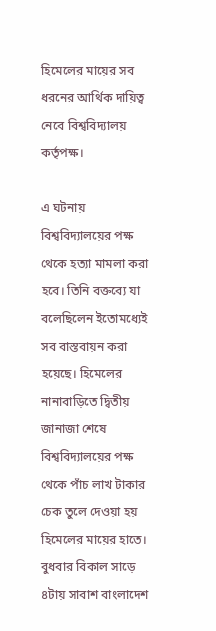হিমেলের মায়ের সব ধরনের আর্থিক দায়িত্ব নেবে বিশ্ববিদ্যালয় কর্তৃপক্ষ।

এ ঘটনায় বিশ্ববিদ্যালয়ের পক্ষ থেকে হত্যা মামলা করা হবে। তিনি বক্তব্যে যা বলেছিলেন ইতোমধ্যেই সব বাস্তবায়ন করা হয়েছে। হিমেলের নানাবাড়িতে দ্বিতীয় জানাজা শেষে বিশ্ববিদ্যালয়ের পক্ষ থেকে পাঁচ লাখ টাকার চেক তুলে দেওয়া হয় হিমেলের মায়ের হাতে। বুধবার বিকাল সাড়ে ৪টায় সাবাশ বাংলাদেশ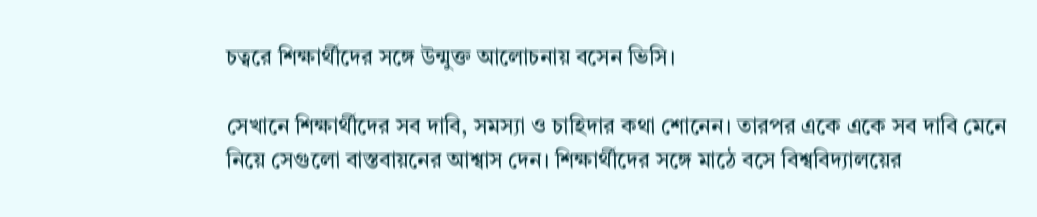চত্বরে শিক্ষার্থীদের সঙ্গে উন্মুক্ত আলোচনায় বসেন ভিসি।

সেখানে শিক্ষার্থীদের সব দাবি, সমস্যা ও চাহিদার কথা শোনেন। তারপর একে একে সব দাবি মেনে নিয়ে সেগুলো বাস্তবায়নের আশ্বাস দেন। শিক্ষার্থীদের সঙ্গে মাঠে বসে বিশ্ববিদ্যালয়ের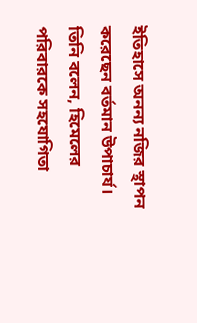ইতিহাসে অনন্য নজির স্থাপন করেছেন বর্তমান উপাচার্য। তিনি বলেন, হিমেলের পরিবারকে সহযোগিতা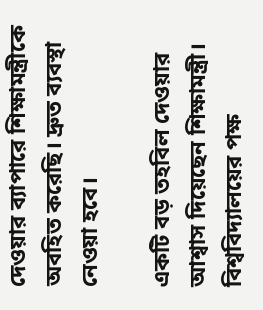দেওয়ার ব্যাপারে শিক্ষামন্ত্রীকে অবহিত করেছি। দ্রুত ব্যবস্থা নেওয়া হবে।

একটি বড় তহবিল দেওয়ার আশ্বাস দিয়েছেন শিক্ষামন্ত্রী। বিশ্ববিদ্যালয়ের পক্ষ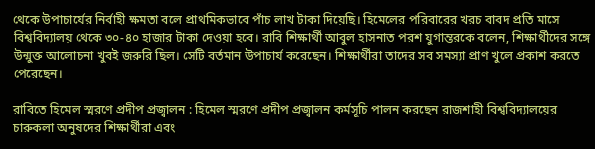থেকে উপাচার্যের নির্বাহী ক্ষমতা বলে প্রাথমিকভাবে পাঁচ লাখ টাকা দিয়েছি। হিমেলের পরিবারের খরচ বাবদ প্রতি মাসে বিশ্ববিদ্যালয় থেকে ৩০-৪০ হাজার টাকা দেওয়া হবে। রাবি শিক্ষার্থী আবুল হাসনাত পরশ যুগান্তরকে বলেন, শিক্ষার্থীদের সঙ্গে উন্মুক্ত আলোচনা খুবই জরুরি ছিল। সেটি বর্তমান উপাচার্য করেছেন। শিক্ষার্থীরা তাদের সব সমস্যা প্রাণ খুলে প্রকাশ করতে পেরেছেন।

রাবিতে হিমেল স্মরণে প্রদীপ প্রজ্বালন : হিমেল স্মরণে প্রদীপ প্রজ্বালন কর্মসূচি পালন করছেন রাজশাহী বিশ্ববিদ্যালয়ের চারুকলা অনুষদের শিক্ষার্থীরা এবং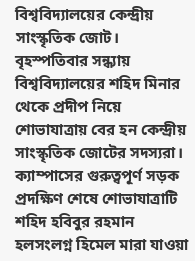বিশ্ববিদ্যালয়ের কেন্দ্রীয় সাংস্কৃতিক জোট। বৃহস্পতিবার সন্ধ্যায় বিশ্ববিদ্যালয়ের শহিদ মিনার থেকে প্রদীপ নিয়ে শোভাযাত্রায় বের হন কেন্দ্রীয় সাংস্কৃতিক জোটের সদস্যরা। ক্যাম্পাসের গুরুত্বপূর্ণ সড়ক প্রদক্ষিণ শেষে শোভাযাত্রাটি শহিদ হবিবুর রহমান হলসংলগ্ন হিমেল মারা যাওয়া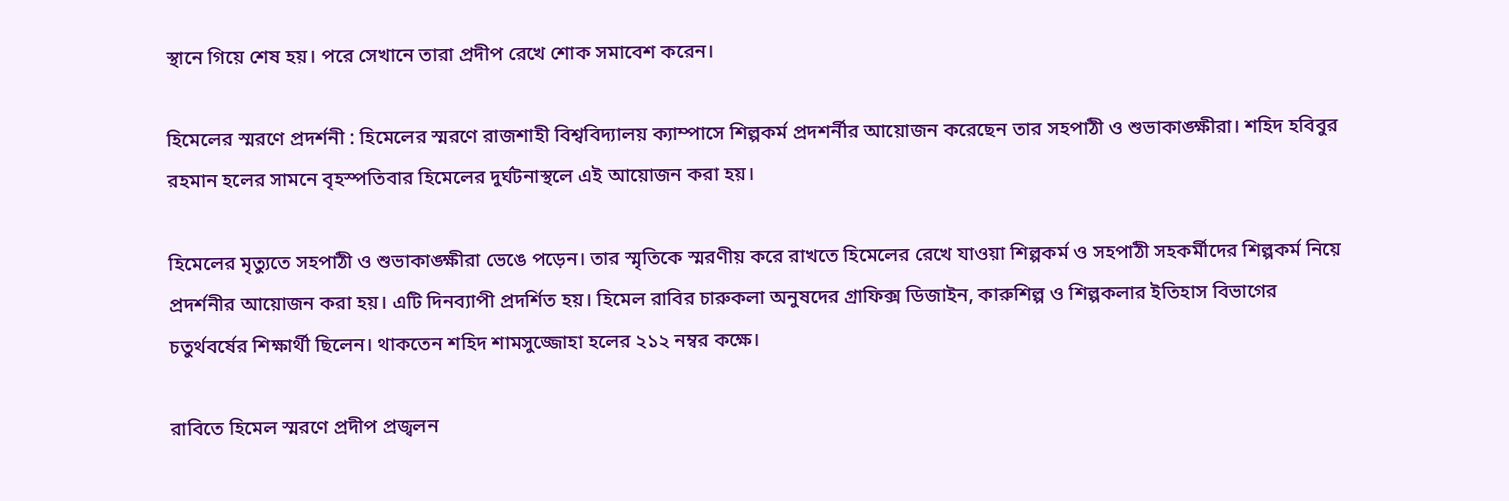স্থানে গিয়ে শেষ হয়। পরে সেখানে তারা প্রদীপ রেখে শোক সমাবেশ করেন।

হিমেলের স্মরণে প্রদর্শনী : হিমেলের স্মরণে রাজশাহী বিশ্ববিদ্যালয় ক্যাম্পাসে শিল্পকর্ম প্রদশর্নীর আয়োজন করেছেন তার সহপাঠী ও শুভাকাঙ্ক্ষীরা। শহিদ হবিবুর রহমান হলের সামনে বৃহস্পতিবার হিমেলের দুর্ঘটনাস্থলে এই আয়োজন করা হয়।

হিমেলের মৃত্যুতে সহপাঠী ও শুভাকাঙ্ক্ষীরা ভেঙে পড়েন। তার স্মৃতিকে স্মরণীয় করে রাখতে হিমেলের রেখে যাওয়া শিল্পকর্ম ও সহপাঠী সহকর্মীদের শিল্পকর্ম নিয়ে প্রদর্শনীর আয়োজন করা হয়। এটি দিনব্যাপী প্রদর্শিত হয়। হিমেল রাবির চারুকলা অনুষদের গ্রাফিক্স ডিজাইন, কারুশিল্প ও শিল্পকলার ইতিহাস বিভাগের চতুর্থবর্ষের শিক্ষার্থী ছিলেন। থাকতেন শহিদ শামসুজ্জোহা হলের ২১২ নম্বর কক্ষে।

রাবিতে হিমেল স্মরণে প্রদীপ প্রজ্বলন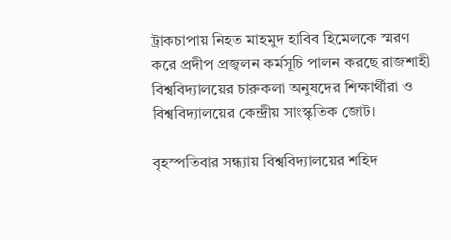ট্রাকচাপায় নিহত মাহমুদ হাবিব হিমেলকে স্মরণ করে প্রদীপ প্রজ্বলন কর্মসূচি পালন করছে রাজশাহী বিশ্ববিদ্যালয়ের চারুকলা অনুষদের শিক্ষার্থীরা ও বিশ্ববিদ্যালয়ের কেন্দ্রীয় সাংস্কৃতিক জোট।

বৃহস্পতিবার সন্ধ্যায় বিশ্ববিদ্যালয়ের শহিদ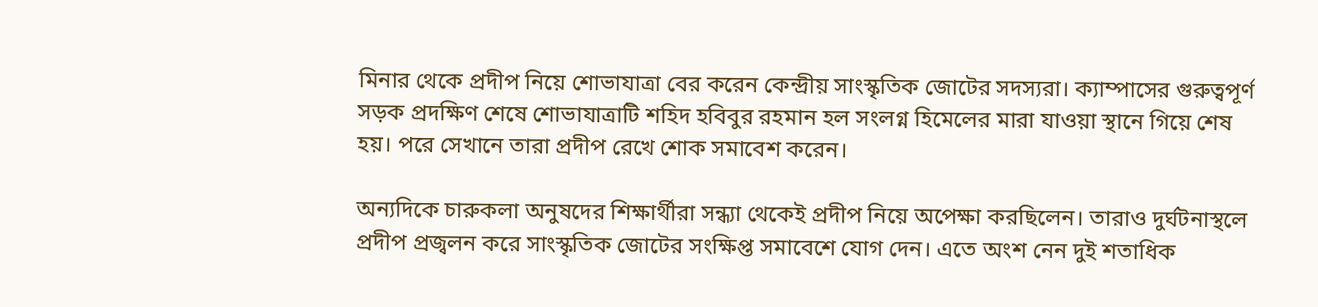মিনার থেকে প্রদীপ নিয়ে শোভাযাত্রা বের করেন কেন্দ্রীয় সাংস্কৃতিক জোটের সদস্যরা। ক্যাম্পাসের গুরুত্বপূর্ণ সড়ক প্রদক্ষিণ শেষে শোভাযাত্রাটি শহিদ হবিবুর রহমান হল সংলগ্ন হিমেলের মারা যাওয়া স্থানে গিয়ে শেষ হয়। পরে সেখানে তারা প্রদীপ রেখে শোক সমাবেশ করেন।

অন্যদিকে চারুকলা অনুষদের শিক্ষার্থীরা সন্ধ্যা থেকেই প্রদীপ নিয়ে অপেক্ষা করছিলেন। তারাও দুর্ঘটনাস্থলে প্রদীপ প্রজ্বলন করে সাংস্কৃতিক জোটের সংক্ষিপ্ত সমাবেশে যোগ দেন। এতে অংশ নেন দুই শতাধিক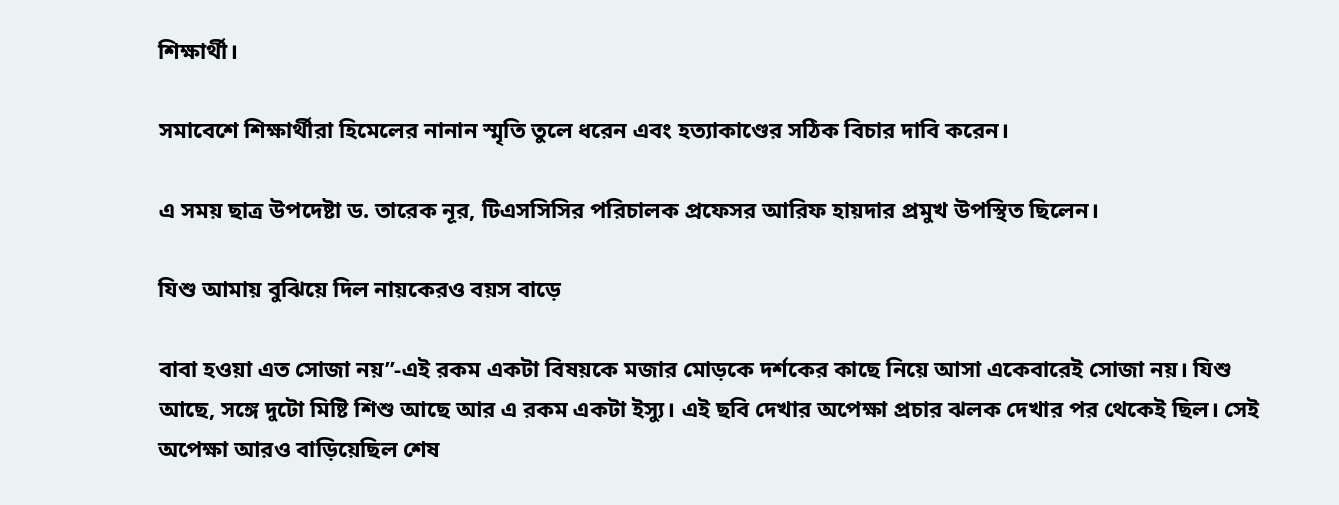শিক্ষার্থী।

সমাবেশে শিক্ষার্থীরা হিমেলের নানান স্মৃতি তুলে ধরেন এবং হত্যাকাণ্ডের সঠিক বিচার দাবি করেন।

এ সময় ছাত্র উপদেষ্টা ড. তারেক নূর, টিএসসিসির পরিচালক প্রফেসর আরিফ হায়দার প্রমুখ উপস্থিত ছিলেন।

যিশু আমায় বুঝিয়ে দিল নায়কেরও বয়স বাড়ে

বাবা হওয়া এত সোজা নয়”-এই রকম একটা বিষয়কে মজার মোড়কে দর্শকের কাছে নিয়ে আসা একেবারেই সোজা নয়। যিশু আছে, সঙ্গে দুটো মিষ্টি শিশু আছে আর এ রকম একটা ইস্যু। এই ছবি দেখার অপেক্ষা প্রচার ঝলক দেখার পর থেকেই ছিল। সেই অপেক্ষা আরও বাড়িয়েছিল শেষ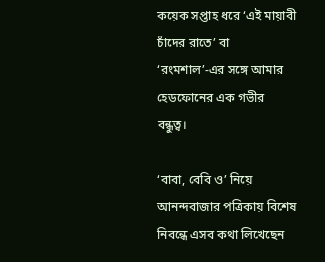কয়েক সপ্তাহ ধরে ‘এই মায়াবী চাঁদের রাতে’ বা ‘রংমশাল’-এর সঙ্গে আমার হেডফোনের এক গভীর বন্ধুত্ব।

‘বাবা, বেবি ও’ নিয়ে আনন্দবাজার পত্রিকায় বিশেষ নিবন্ধে এসব কথা লিখেছেন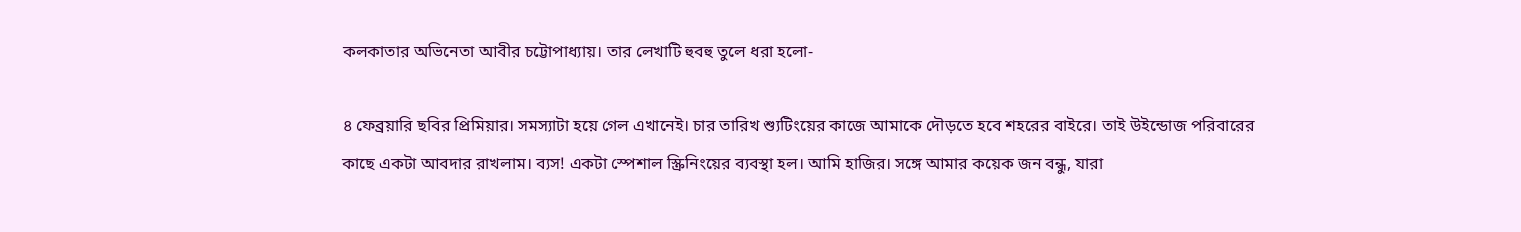কলকাতার অভিনেতা আবীর চট্টোপাধ্যায়। তার লেখাটি হুবহু তুলে ধরা হলো-

৪ ফেব্রয়ারি ছবির প্রিমিয়ার। সমস্যাটা হয়ে গেল এখানেই। চার তারিখ শ্যুটিংয়ের কাজে আমাকে দৌড়তে হবে শহরের বাইরে। তাই উইন্ডোজ পরিবারের কাছে একটা আবদার রাখলাম। ব্যস! একটা স্পেশাল স্ক্রিনিংয়ের ব্যবস্থা হল। আমি হাজির। সঙ্গে আমার কয়েক জন বন্ধু, যারা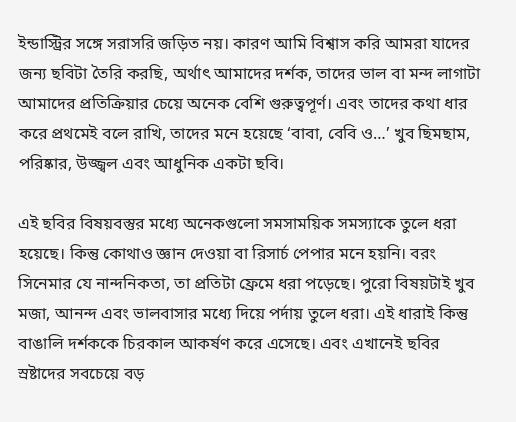ইন্ডাস্ট্রির সঙ্গে সরাসরি জড়িত নয়। কারণ আমি বিশ্বাস করি আমরা যাদের জন্য ছবিটা তৈরি করছি, অর্থাৎ আমাদের দর্শক, তাদের ভাল বা মন্দ লাগাটা আমাদের প্রতিক্রিয়ার চেয়ে অনেক বেশি গুরুত্বপূর্ণ। এবং তাদের কথা ধার করে প্রথমেই বলে রাখি, তাদের মনে হয়েছে ‘বাবা, বেবি ও…’ খুব ছিমছাম, পরিষ্কার, উজ্জ্বল এবং আধুনিক একটা ছবি।

এই ছবির বিষয়বস্তুর মধ্যে অনেকগুলো সমসাময়িক সমস্যাকে তুলে ধরা হয়েছে। কিন্তু কোথাও জ্ঞান দেওয়া বা রিসার্চ পেপার মনে হয়নি। বরং সিনেমার যে নান্দনিকতা, তা প্রতিটা ফ্রেমে ধরা পড়েছে। পুরো বিষয়টাই খুব মজা, আনন্দ এবং ভালবাসার মধ্যে দিয়ে পর্দায় তুলে ধরা। এই ধারাই কিন্তু বাঙালি দর্শককে চিরকাল আকর্ষণ করে এসেছে। এবং এখানেই ছবির স্রষ্টাদের সবচেয়ে বড়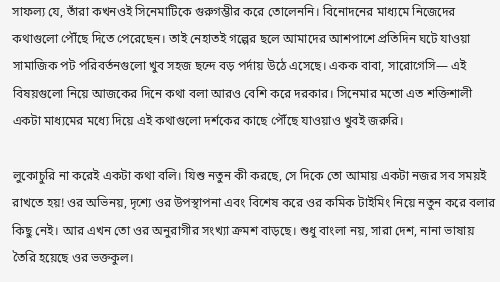সাফল্য যে, তাঁরা কখনওই সিনেমাটিকে গুরুগম্ভীর করে তোলেননি। বিনোদনের মাধ্যমে নিজেদের কথাগুলো পৌঁছে দিতে পেরেছেন। তাই নেহাতই গল্পের ছলে আমাদের আশপাশে প্রতিদিন ঘটে যাওয়া সামাজিক পট পরিবর্তনগুলো খুব সহজ ছন্দে বড় পর্দায় উঠে এসেছে। একক বাবা, সারোগেসি— এই বিষয়গুলো নিয়ে আজকের দিনে কথা বলা আরও বেশি করে দরকার। সিনেমার মতো এত শক্তিশালী একটা মাধ্যমের মধ্যে দিয়ে এই কথাগুলো দর্শকের কাছে পৌঁছে যাওয়াও খুবই জরুরি।

লুকোচুরি না করেই একটা কথা বলি। যিশু নতুন কী করছে, সে দিকে তো আমায় একটা নজর সব সময়ই রাখতে হয়! ওর অভিনয়, দৃশ্যে ওর উপস্থাপনা এবং বিশেষ করে ওর কমিক টাইমিং নিয়ে নতুন করে বলার কিছু নেই। আর এখন তো ওর অনুরাগীর সংখ্যা ক্রমশ বাড়ছে। শুধু বাংলা নয়, সারা দেশ, নানা ভাষায় তৈরি হয়েছে ওর ভক্তকুল।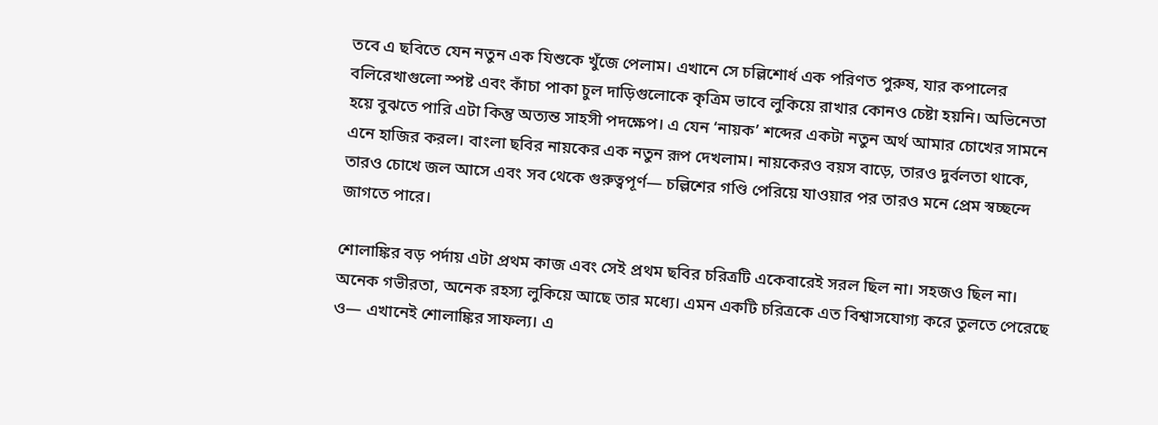তবে এ ছবিতে যেন নতুন এক যিশুকে খুঁজে পেলাম। এখানে সে চল্লিশোর্ধ এক পরিণত পুরুষ, যার কপালের বলিরেখাগুলো স্পষ্ট এবং কাঁচা পাকা চুল দাড়িগুলোকে কৃত্রিম ভাবে লুকিয়ে রাখার কোনও চেষ্টা হয়নি। অভিনেতা হয়ে বুঝতে পারি এটা কিন্তু অত্যন্ত সাহসী পদক্ষেপ। এ যেন ‘নায়ক’ শব্দের একটা নতুন অর্থ আমার চোখের সামনে এনে হাজির করল। বাংলা ছবির নায়কের এক নতুন রূপ দেখলাম। নায়কেরও বয়স বাড়ে, তারও দুর্বলতা থাকে, তারও চোখে জল আসে এবং সব থেকে গুরুত্বপূর্ণ— চল্লিশের গণ্ডি পেরিয়ে যাওয়ার পর তারও মনে প্রেম স্বচ্ছন্দে জাগতে পারে।

শোলাঙ্কির বড় পর্দায় এটা প্রথম কাজ এবং সেই প্রথম ছবির চরিত্রটি একেবারেই সরল ছিল না। সহজও ছিল না। অনেক গভীরতা, অনেক রহস্য লুকিয়ে আছে তার মধ্যে। এমন একটি চরিত্রকে এত বিশ্বাসযোগ্য করে তুলতে পেরেছে ও— এখানেই শোলাঙ্কির সাফল্য। এ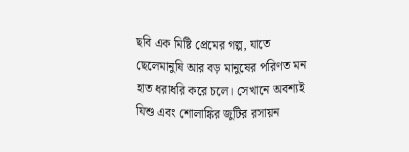ছবি এক মিষ্টি প্রেমের গল্প, যাতে ছেলেমানুষি আর বড় মানুষের পরিণত মন হাত ধরাধরি করে চলে। সেখানে অবশ্যই যিশু এবং শোলাঙ্কির জুটির রসায়ন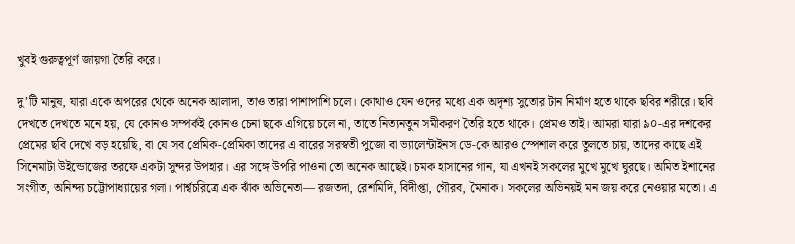খুবই গুরুত্বপূর্ণ জায়গা তৈরি করে।

দু’টি মানুষ, যারা একে অপরের থেকে অনেক আলাদা, তাও তারা পাশাপাশি চলে। কোথাও যেন ওদের মধ্যে এক অদৃশ্য সুতোর টান নির্মাণ হতে থাকে ছবির শরীরে। ছবি দেখতে দেখতে মনে হয়, যে কোনও সম্পর্কই কোনও চেনা ছকে এগিয়ে চলে না, তাতে নিত্যনতুন সমীকরণ তৈরি হতে থাকে। প্রেমও তাই। আমরা যারা ৯০-এর দশকের প্রেমের ছবি দেখে বড় হয়েছি, বা যে সব প্রেমিক-প্রেমিকা তাদের এ বারের সরস্বতী পুজো বা ভ্যালেন্টাইনস ডে-কে আরও স্পেশাল করে তুলতে চায়, তাদের কাছে এই সিনেমাটা উইন্ডোজের তরফে একটা সুন্দর উপহার। এর সঙ্গে উপরি পাওনা তো অনেক আছেই। চমক হাসানের গান, যা এখনই সকলের মুখে মুখে ঘুরছে। অমিত ইশানের সংগীত, অনিন্দ্য চট্টোপাধ্যায়ের গলা। পার্শ্বচরিত্রে এক ঝাঁক অভিনেতা— রজতদা, রেশমিদি, বিদীপ্তা, গৌরব, মৈনাক। সকলের অভিনয়ই মন জয় করে নেওয়ার মতো। এ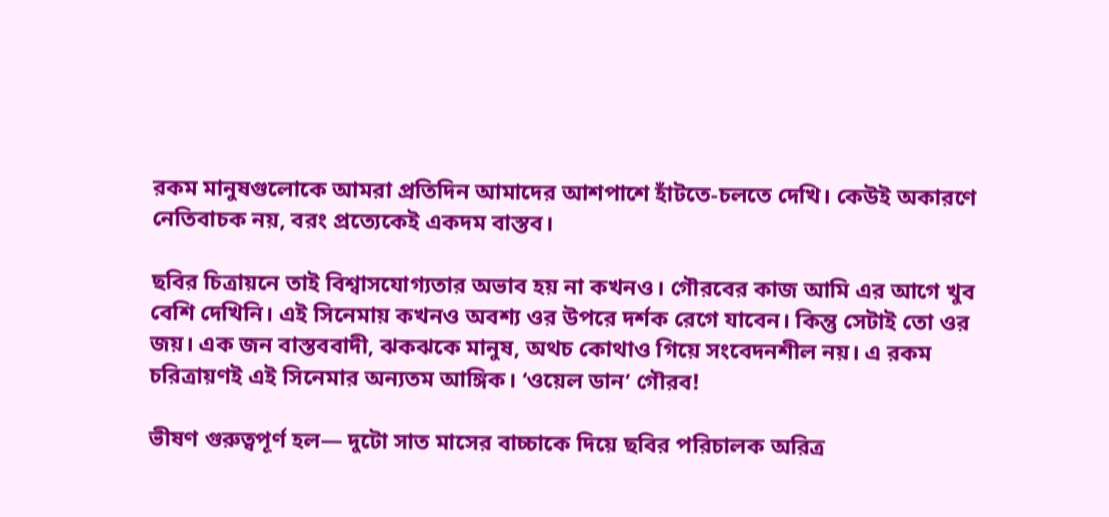রকম মানুষগুলোকে আমরা প্রতিদিন আমাদের আশপাশে হাঁটতে-চলতে দেখি। কেউই অকারণে নেতিবাচক নয়, বরং প্রত্যেকেই একদম বাস্তব।

ছবির চিত্রায়নে তাই বিশ্বাসযোগ্যতার অভাব হয় না কখনও। গৌরবের কাজ আমি এর আগে খুব বেশি দেখিনি। এই সিনেমায় কখনও অবশ্য ওর উপরে দর্শক রেগে যাবেন। কিন্তু সেটাই তো ওর জয়। এক জন বাস্তববাদী, ঝকঝকে মানুষ, অথচ কোথাও গিয়ে সংবেদনশীল নয়। এ রকম চরিত্রায়ণই এই সিনেমার অন্যতম আঙ্গিক। ‘ওয়েল ডান’ গৌরব!

ভীষণ গুরুত্বপূর্ণ হল— দুটো সাত মাসের বাচ্চাকে দিয়ে ছবির পরিচালক অরিত্র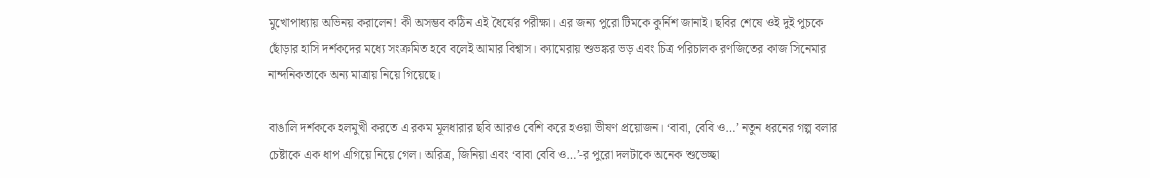মুখোপাধ্যায় অভিনয় করালেন! কী অসম্ভব কঠিন এই ধৈর্যের পরীক্ষা। এর জন্য পুরো টিমকে কুর্নিশ জানাই। ছবির শেষে ওই দুই পুচকে ছোঁড়ার হাসি দর্শকদের মধ্যে সংক্রমিত হবে বলেই আমার বিশ্বাস। ক্যামেরায় শুভঙ্কর ভড় এবং চিত্র পরিচালক রণজিতের কাজ সিনেমার নান্দনিকতাকে অন্য মাত্রায় নিয়ে গিয়েছে।

বাঙালি দর্শককে হলমুখী করতে এ রকম মূলধারার ছবি আরও বেশি করে হওয়া ভীষণ প্রয়োজন। ‘বাবা, বেবি ও…’ নতুন ধরনের গল্প বলার চেষ্টাকে এক ধাপ এগিয়ে নিয়ে গেল। অরিত্র, জিনিয়া এবং ‘বাবা বেবি ও…’-র পুরো দলটাকে অনেক শুভেচ্ছা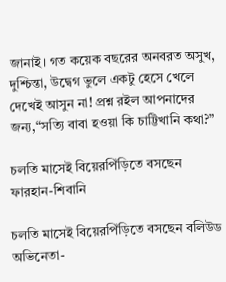জানাই। গত কয়েক বছরের অনবরত অসুখ, দুশ্চিন্তা, উদ্বেগ ভুলে একটু হেসে খেলে দেখেই আসুন না! প্রশ্ন রইল আপনাদের জন্য,“সত্যি বাবা হওয়া কি চাট্টিখানি কথা?”

চলতি মাসেই বিয়েরপিঁড়িতে বসছেন ফারহান-শিবানি

চলতি মাসেই বিয়েরপিঁড়িতে বসছেন বলিউড অভিনেতা-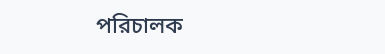পরিচালক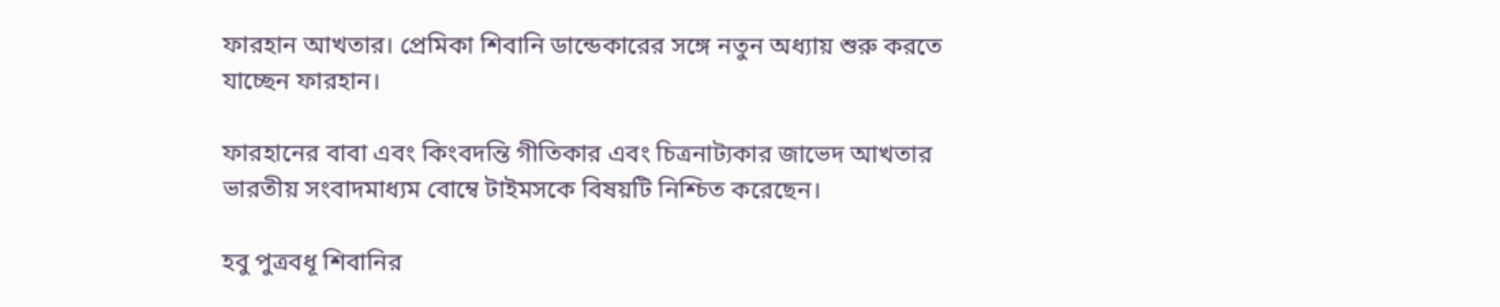ফারহান আখতার। প্রেমিকা শিবানি ডান্ডেকারের সঙ্গে নতুন অধ্যায় শুরু করতে যাচ্ছেন ফারহান।

ফারহানের বাবা এবং কিংবদন্তি গীতিকার এবং চিত্রনাট্যকার জাভেদ আখতার ভারতীয় সংবাদমাধ্যম বোম্বে টাইমসকে বিষয়টি নিশ্চিত করেছেন।

হবু পুত্রবধূ শিবানির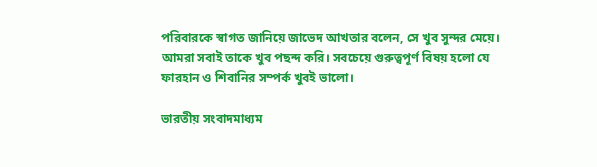পরিবারকে স্বাগত জানিয়ে জাভেদ আখতার বলেন, সে খুব সুন্দর মেয়ে। আমরা সবাই তাকে খুব পছন্দ করি। সবচেয়ে গুরুত্বপূর্ণ বিষয় হলো যে ফারহান ও শিবানির সম্পর্ক খুবই ভালো।

ভারতীয় সংবাদমাধ্যম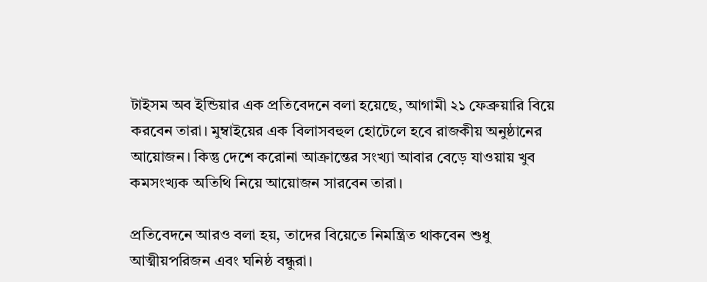টাইসম অব ইন্ডিয়ার এক প্রতিবেদনে বলা হয়েছে, আগামী ২১ ফেব্রুয়ারি বিয়ে করবেন তারা। মুম্বাইয়ের এক বিলাসবহুল হোটেলে হবে রাজকীয় অনুষ্ঠানের আয়োজন। কিন্তু দেশে করোনা আক্রান্তের সংখ্যা আবার বেড়ে যাওয়ায় খুব কমসংখ্যক অতিথি নিয়ে আয়োজন সারবেন তারা।

প্রতিবেদনে আরও বলা হয়, তাদের বিয়েতে নিমন্ত্রিত থাকবেন শুধু আত্মীয়পরিজন এবং ঘনিষ্ঠ বন্ধুরা।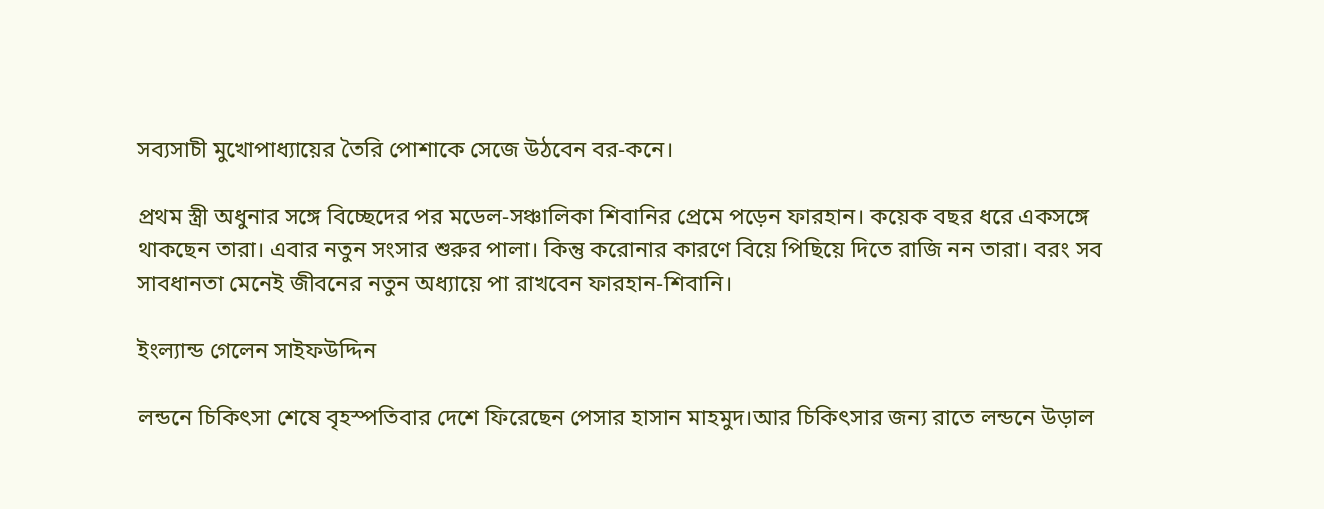সব্যসাচী মুখোপাধ্যায়ের তৈরি পোশাকে সেজে উঠবেন বর-কনে।

প্রথম স্ত্রী অধুনার সঙ্গে বিচ্ছেদের পর মডেল-সঞ্চালিকা শিবানির প্রেমে পড়েন ফারহান। কয়েক বছর ধরে একসঙ্গে থাকছেন তারা। এবার নতুন সংসার শুরুর পালা। কিন্তু করোনার কারণে বিয়ে পিছিয়ে দিতে রাজি নন তারা। বরং সব সাবধানতা মেনেই জীবনের নতুন অধ্যায়ে পা রাখবেন ফারহান-শিবানি।

ইংল্যান্ড গেলেন সাইফউদ্দিন

লন্ডনে চিকিৎসা শেষে বৃহস্পতিবার দেশে ফিরেছেন পেসার হাসান মাহমুদ।আর চিকিৎসার জন্য রাতে লন্ডনে উড়াল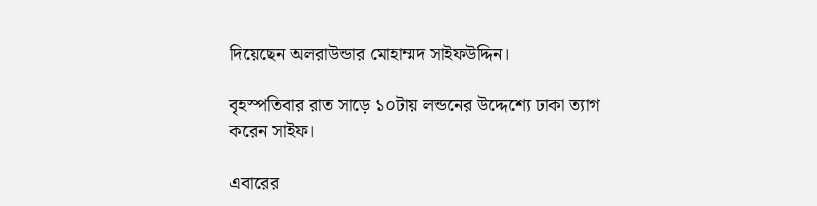দিয়েছেন অলরাউন্ডার মোহাম্মদ সাইফউদ্দিন।

বৃহস্পতিবার রাত সাড়ে ১০টায় লন্ডনের উদ্দেশ্যে ঢাকা ত্যাগ করেন সাইফ।

এবারের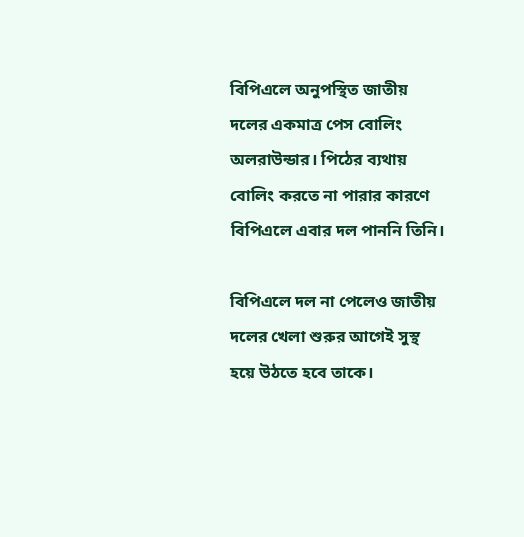বিপিএলে অনুপস্থিত জাতীয় দলের একমাত্র পেস বোলিং অলরাউন্ডার। পিঠের ব্যথায় বোলিং করতে না পারার কারণে বিপিএলে এবার দল পাননি তিনি।

বিপিএলে দল না পেলেও জাতীয় দলের খেলা শুরুর আগেই সুস্থ হয়ে উঠতে হবে তাকে।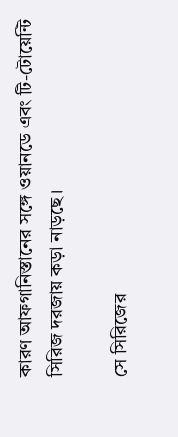কারণ আফগানিস্তানের সঙ্গে ওয়ানডে এবং টি-টোয়েন্টি সিরিজ দরজায় কড়া নাড়ছে।

সে সিরিজের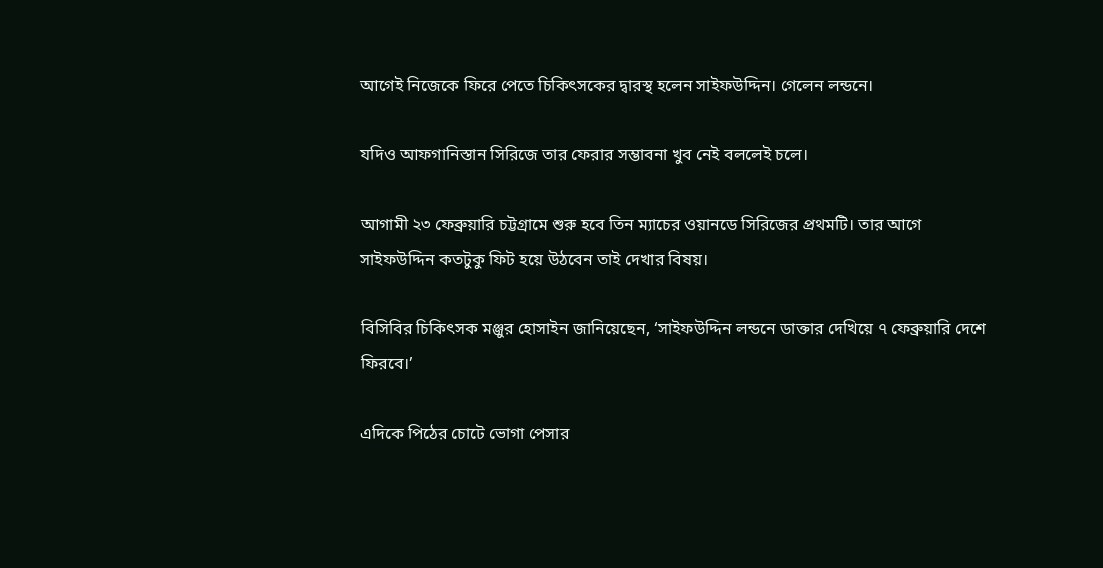আগেই নিজেকে ফিরে পেতে চিকিৎসকের দ্বারস্থ হলেন সাইফউদ্দিন। গেলেন লন্ডনে।

যদিও আফগানিস্তান সিরিজে তার ফেরার সম্ভাবনা খুব নেই বললেই চলে।

আগামী ২৩ ফেব্রুয়ারি চট্টগ্রামে শুরু হবে তিন ম্যাচের ওয়ানডে সিরিজের প্রথমটি। তার আগে সাইফউদ্দিন কতটুকু ফিট হয়ে উঠবেন তাই দেখার বিষয়।

বিসিবির চিকিৎসক মঞ্জুর হোসাইন জানিয়েছেন, ‘সাইফউদ্দিন লন্ডনে ডাক্তার দেখিয়ে ৭ ফেব্রুয়ারি দেশে ফিরবে।’

এদিকে পিঠের চোটে ভোগা পেসার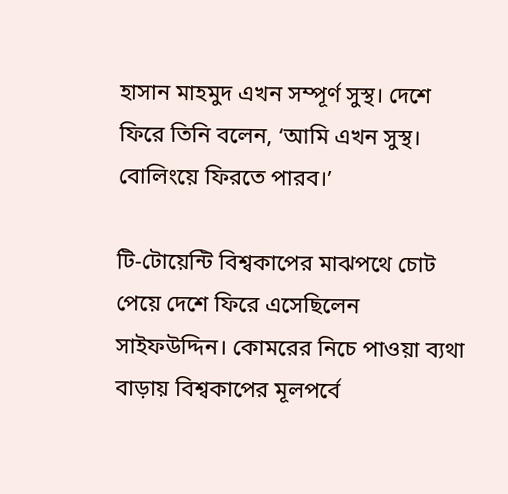হাসান মাহমুদ এখন সম্পূর্ণ সুস্থ। দেশে ফিরে তিনি বলেন, ‘আমি এখন সুস্থ। বোলিংয়ে ফিরতে পারব।’

টি-টোয়েন্টি বিশ্বকাপের মাঝপথে চোট পেয়ে দেশে ফিরে এসেছিলেন সাইফউদ্দিন। কোমরের নিচে পাওয়া ব্যথা বাড়ায় বিশ্বকাপের মূলপর্বে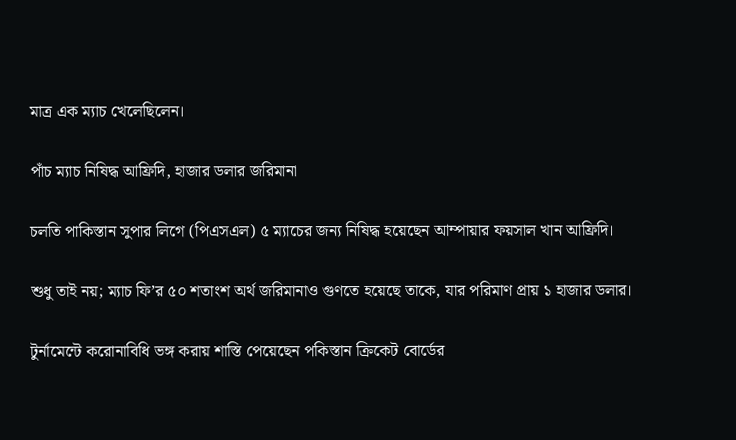মাত্র এক ম্যাচ খেলেছিলেন।

পাঁচ ম্যাচ নিষিদ্ধ আফ্রিদি, হাজার ডলার জরিমানা

চলতি পাকিস্তান সুপার লিগে (পিএসএল) ৫ ম্যাচের জন্য নিষিদ্ধ হয়েছেন আম্পায়ার ফয়সাল খান আফ্রিদি।

শুধু তাই নয়; ম্যাচ ফি’র ৫০ শতাংশ অর্থ জরিমানাও গুণতে হয়েছে তাকে, যার পরিমাণ প্রায় ১ হাজার ডলার।

টুর্নামেন্টে করোনাবিধি ভঙ্গ করায় শাস্তি পেয়েছেন পকিস্তান ক্রিকেট বোর্ডের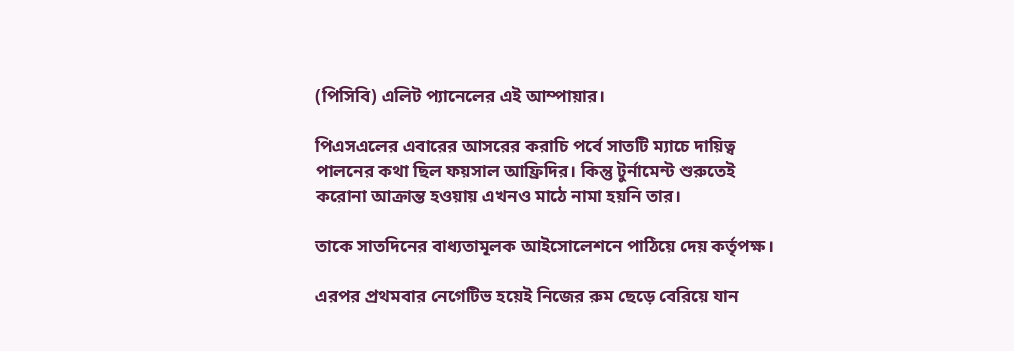(পিসিবি) এলিট প্যানেলের এই আম্পায়ার।

পিএসএলের এবারের আসরের করাচি পর্বে সাতটি ম্যাচে দায়িত্ব পালনের কথা ছিল ফয়সাল আফ্রিদির। কিন্তু টুর্নামেন্ট শুরুতেই করোনা আক্রান্ত হওয়ায় এখনও মাঠে নামা হয়নি তার।

তাকে সাতদিনের বাধ্যতামূলক আইসোলেশনে পাঠিয়ে দেয় কর্তৃপক্ষ।

এরপর প্রথমবার নেগেটিভ হয়েই নিজের রুম ছেড়ে বেরিয়ে যান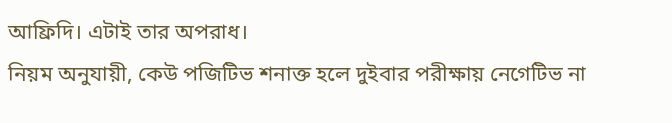আফ্রিদি। এটাই তার অপরাধ।
নিয়ম অনুযায়ী, কেউ পজিটিভ শনাক্ত হলে দুইবার পরীক্ষায় নেগেটিভ না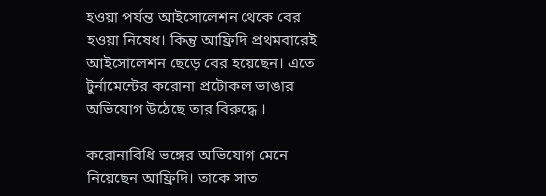হওয়া পর্যন্ত আইসোলেশন থেকে বের হওয়া নিষেধ। কিন্তু আফ্রিদি প্রথমবারেই আইসোলেশন ছেড়ে বের হয়েছেন। এতে টুর্নামেন্টের করোনা প্রটোকল ভাঙার অভিযোগ উঠেছে তার বিরুদ্ধে ।

করোনাবিধি ভঙ্গের অভিযোগ মেনে নিয়েছেন আফ্রিদি। তাকে সাত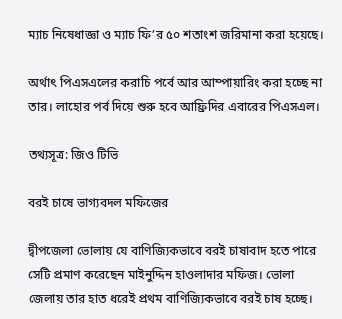ম্যাচ নিষেধাজ্ঞা ও ম্যাচ ফি’র ৫০ শতাংশ জরিমানা করা হয়েছে।

অর্থাৎ পিএসএলের করাচি পর্বে আর আম্পায়ারিং করা হচ্ছে না তার। লাহোর পর্ব দিয়ে শুরু হবে আফ্রিদির এবারের পিএসএল।

তথ্যসূত্র: জিও টিভি

বরই চাষে ভাগ্যবদল মফিজের

দ্বীপজেলা ভোলায় যে বাণিজ্যিকভাবে বরই চাষাবাদ হতে পারে সেটি প্রমাণ করেছেন মাইনুদ্দিন হাওলাদার মফিজ। ভোলা জেলায় তার হাত ধরেই প্রথম বাণিজ্যিকভাবে বরই চাষ হচ্ছে।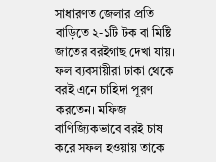সাধারণত জেলার প্রতি বাড়িতে ২-১টি টক বা মিষ্টি জাতের বরইগাছ দেখা যায়। ফল ব্যবসায়ীরা ঢাকা থেকে বরই এনে চাহিদা পূরণ করতেন। মফিজ বাণিজ্যিকভাবে বরই চাষ করে সফল হওয়ায় তাকে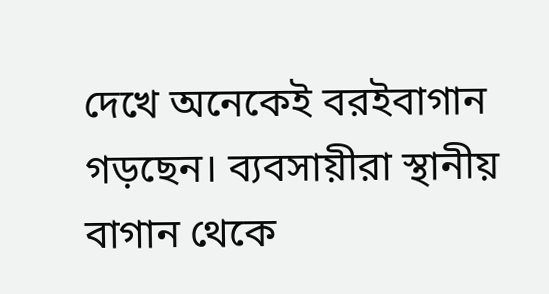দেখে অনেকেই বরইবাগান গড়ছেন। ব্যবসায়ীরা স্থানীয় বাগান থেকে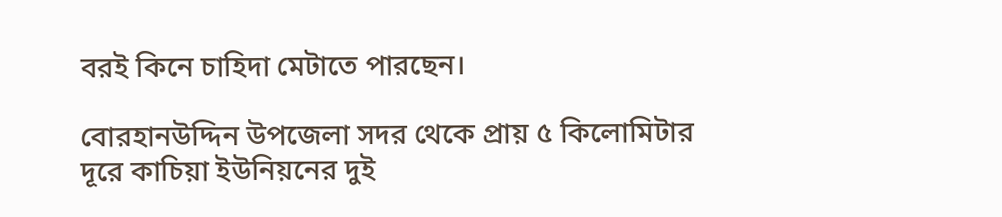বরই কিনে চাহিদা মেটাতে পারছেন।

বোরহানউদ্দিন উপজেলা সদর থেকে প্রায় ৫ কিলোমিটার দূরে কাচিয়া ইউনিয়নের দুই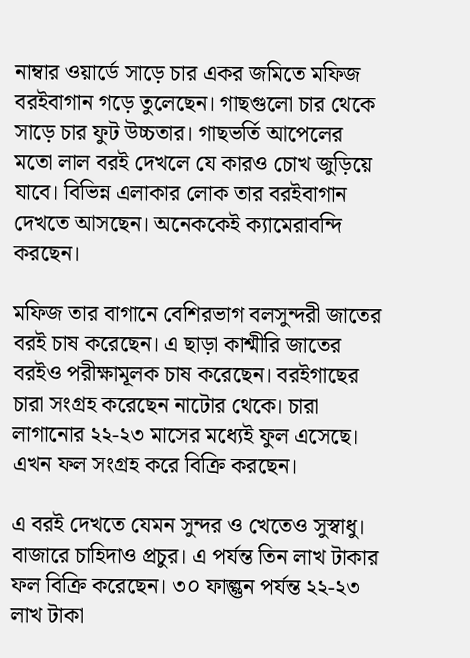নাম্বার ওয়ার্ডে সাড়ে চার একর জমিতে মফিজ বরইবাগান গড়ে তুলেছেন। গাছগুলো চার থেকে সাড়ে চার ফুট উচ্চতার। গাছভর্তি আপেলের মতো লাল বরই দেখলে যে কারও চোখ জুড়িয়ে যাবে। বিভিন্ন এলাকার লোক তার বরইবাগান দেখতে আসছেন। অনেককেই ক্যামেরাবন্দি করছেন।

মফিজ তার বাগানে বেশিরভাগ বলসুন্দরী জাতের বরই চাষ করেছেন। এ ছাড়া কাশ্মীরি জাতের বরইও পরীক্ষামূলক চাষ করেছেন। বরইগাছের চারা সংগ্রহ করেছেন নাটোর থেকে। চারা লাগানোর ২২-২৩ মাসের মধ্যেই ফুল এসেছে। এখন ফল সংগ্রহ করে বিক্রি করছেন।

এ বরই দেখতে যেমন সুন্দর ও খেতেও সুস্বাধু। বাজারে চাহিদাও প্রচুর। এ পর্যন্ত তিন লাখ টাকার ফল বিক্রি করেছেন। ৩০ ফাল্গুন পর্যন্ত ২২-২৩ লাখ টাকা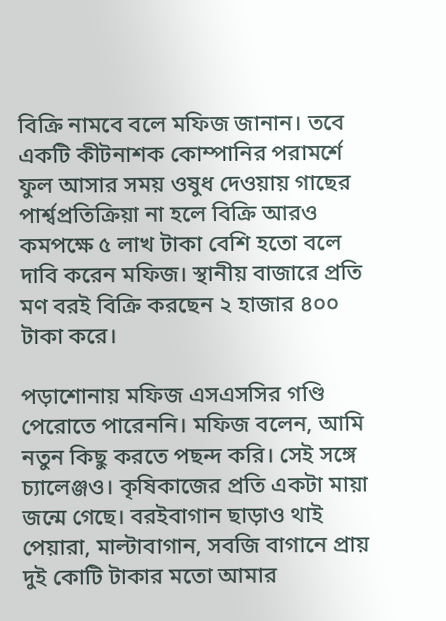বিক্রি নামবে বলে মফিজ জানান। তবে একটি কীটনাশক কোম্পানির পরামর্শে ফুল আসার সময় ওষুধ দেওয়ায় গাছের পার্শ্বপ্রতিক্রিয়া না হলে বিক্রি আরও কমপক্ষে ৫ লাখ টাকা বেশি হতো বলে দাবি করেন মফিজ। স্থানীয় বাজারে প্রতি মণ বরই বিক্রি করছেন ২ হাজার ৪০০ টাকা করে।

পড়াশোনায় মফিজ এসএসসির গণ্ডি পেরোতে পারেননি। মফিজ বলেন, আমি নতুন কিছু করতে পছন্দ করি। সেই সঙ্গে চ্যালেঞ্জও। কৃষিকাজের প্রতি একটা মায়া জন্মে গেছে। বরইবাগান ছাড়াও থাই পেয়ারা, মাল্টাবাগান, সবজি বাগানে প্রায় দুই কোটি টাকার মতো আমার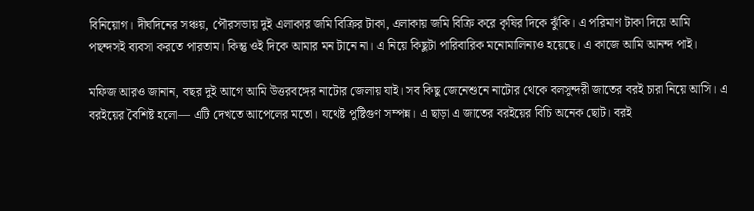বিনিয়োগ। দীর্ঘদিনের সঞ্চয়, পৌরসভায় দুই এলাকার জমি বিক্রির টাকা, এলাকায় জমি বিক্রি করে কৃষির দিকে ঝুঁকি। এ পরিমাণ টাকা দিয়ে আমি পছন্দসই ব্যবসা করতে পারতাম। কিন্তু ওই দিকে আমার মন টানে না। এ নিয়ে কিছুটা পারিবারিক মনোমালিন্যও হয়েছে। এ কাজে আমি আনন্দ পাই।

মফিজ আরও জানান, বছর দুই আগে আমি উত্তরবঙ্গের নাটোর জেলায় যাই। সব কিছু জেনেশুনে নাটোর থেকে বলসুন্দরী জাতের বরই চারা নিয়ে আসি। এ বরইয়ের বৈশিষ্ট হলো— এটি দেখতে আপেলের মতো। যথেষ্ট পুষ্টিগুণ সম্পন্ন। এ ছাড়া এ জাতের বরইয়ের বিচি অনেক ছোট। বরই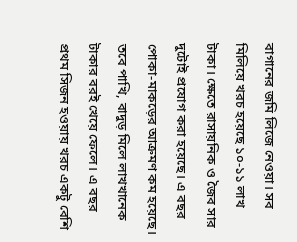বাগানের জমি লিজে নেওয়া। সব মিলিয়ে খরচ হয়েছে ১০-১১ লাখ টাকা। ক্ষেতে রাসায়নিক ও জৈব সার দুটোই প্রযোগ করা হয়েছে। এ বছর পোকা-মাকড়ের আক্রমণ কম হয়েছে। তবে পাখি, বাদুড় মিলে লাখখানেক টাকার বরই খেয়ে ফেলে। এ বছর প্রথম সিজন হওয়ায় খরচ একটু বেশি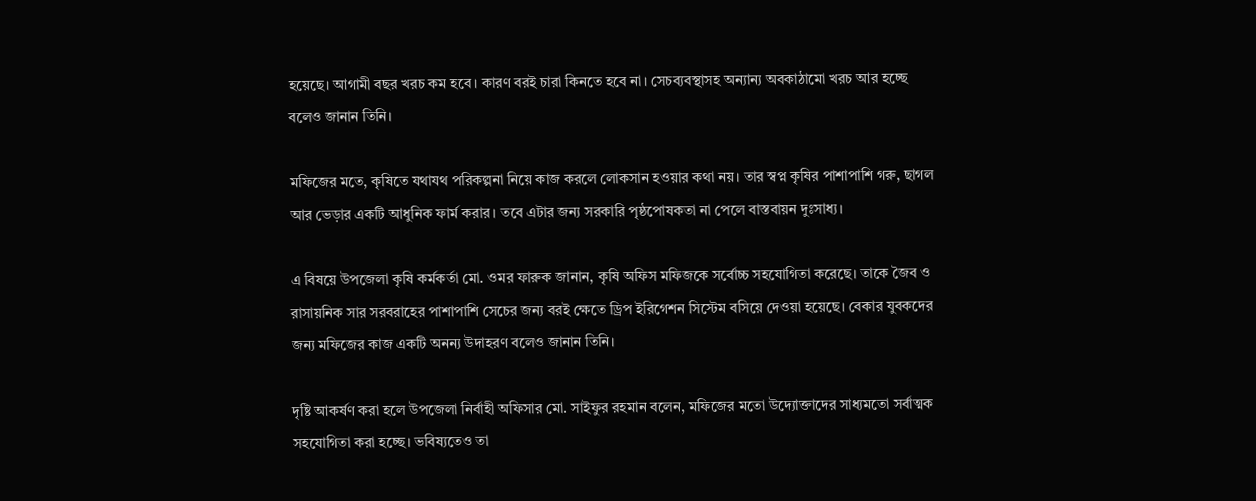হয়েছে। আগামী বছর খরচ কম হবে। কারণ বরই চারা কিনতে হবে না। সেচব্যবস্থাসহ অন্যান্য অবকাঠামো খরচ আর হচ্ছে বলেও জানান তিনি।

মফিজের মতে, কৃষিতে যথাযথ পরিকল্পনা নিয়ে কাজ করলে লোকসান হওয়ার কথা নয়। তার স্বপ্ন কৃষির পাশাপাশি গরু, ছাগল আর ভেড়ার একটি আধুনিক ফার্ম করার। তবে এটার জন্য সরকারি পৃষ্ঠপোষকতা না পেলে বাস্তবায়ন দুঃসাধ্য।

এ বিষয়ে উপজেলা কৃষি কর্মকর্তা মো. ওমর ফারুক জানান, কৃষি অফিস মফিজকে সর্বোচ্চ সহযোগিতা করেছে। তাকে জৈব ও রাসায়নিক সার সরবরাহের পাশাপাশি সেচের জন্য বরই ক্ষেতে ড্রিপ ইরিগেশন সিস্টেম বসিয়ে দেওয়া হয়েছে। বেকার যুবকদের জন্য মফিজের কাজ একটি অনন্য উদাহরণ বলেও জানান তিনি।

দৃষ্টি আকর্ষণ করা হলে উপজেলা নির্বাহী অফিসার মো. সাইফুর রহমান বলেন, মফিজের মতো উদ্যোক্তাদের সাধ্যমতো সর্বাত্মক সহযোগিতা করা হচ্ছে। ভবিষ্যতেও তা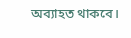অব্যাহত থাকবে।